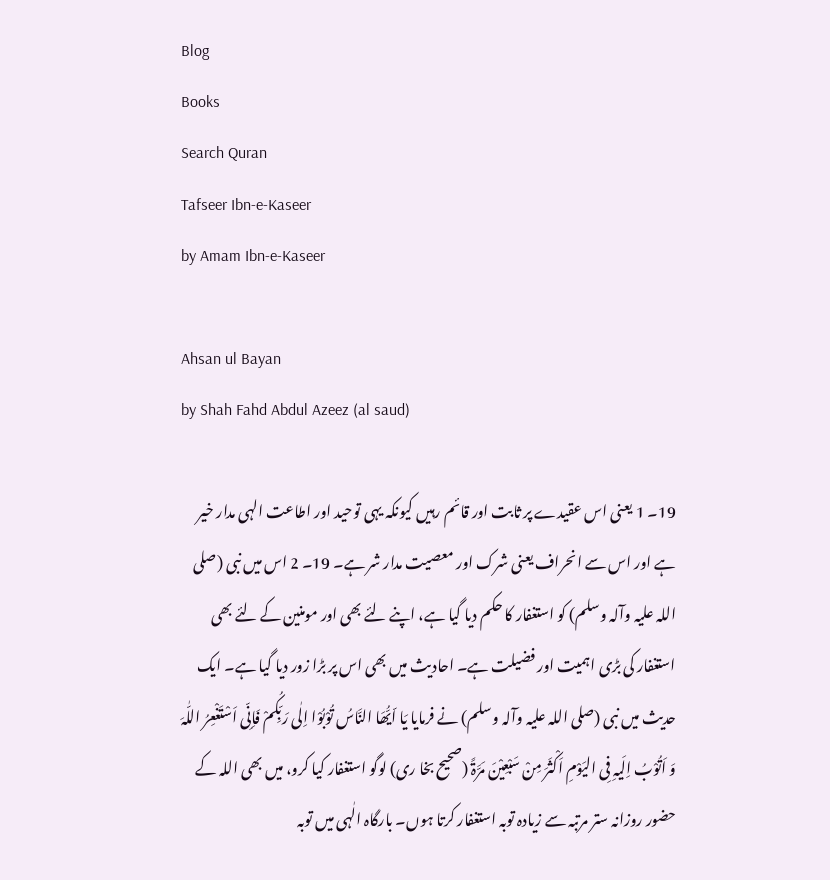Blog
Books
Search Quran
Tafseer Ibn-e-Kaseer
by Amam Ibn-e-Kaseer

Ahsan ul Bayan
by Shah Fahd Abdul Azeez (al saud)

19۔ 1 یعنی اس عقیدے پر ثابت اور قائم رہیں کیونکہ یہی توحید اور اطاعت الہی مدار خیر ہے اور اس سے انحراف یعنی شرک اور معصیت مدار شر ہے۔ 19۔ 2 اس میں نبی (صلی اللہ علیہ وآلہ وسلم) کو استغفار کا حکم دیا گیا ہے، اپنے لئے بھی اور مومنین کے لئے بھی استغفار کی بڑی اہمیت اور فضیلت ہے۔ احادیث میں بھی اس پر بڑا زور دیا گیا ہے۔ ایک حدیث میں نبی (صلی اللہ علیہ وآلہ وسلم) نے فرمایا یَا اّیُّھَا النَّاسُ تُوْبُوْا اِلٰی رَبِّکُمْ فَاِنِّی اَسْتَغْعِرُ اللّٰہَ وَ اَتُوْبُ اِلَیہِ فِی الیَوْمِ اَکْثَرَ مِنْ سَبْعِیْنَ مَرَّۃً (صحیح بخا ری) لوگو استغفار کیا کرو، میں بھی اللہ کے حضور روزانہ ستر مرتبہ سے زیادہ توبہ استغفار کرتا ہوں۔ بارگاہ الٰہی میں توبہ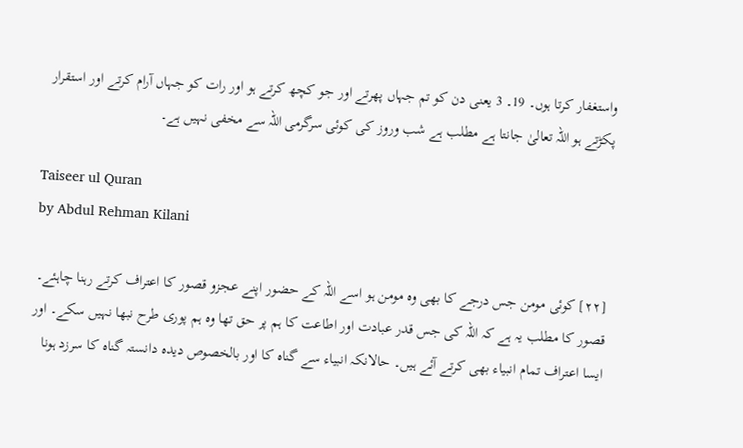واستغفار کرتا ہوں۔ 19۔ 3 یعنی دن کو تم جہاں پھرتے اور جو کچھ کرتے ہو اور رات کو جہاں آرام کرتے اور استقرار پکڑتے ہو اللہ تعالیٰ جانتا ہے مطلب ہے شب وروز کی کوئی سرگرمی اللہ سے مخفی نہیں ہے۔

Taiseer ul Quran
by Abdul Rehman Kilani

[٢٢] کوئی مومن جس درجے کا بھی وہ مومن ہو اسے اللہ کے حضور اپنے عجزو قصور کا اعتراف کرتے رہنا چاہئے۔ قصور کا مطلب یہ ہے کہ اللہ کی جس قدر عبادت اور اطاعت کا ہم پر حق تھا وہ ہم پوری طرح نبھا نہیں سکے۔ اور ایسا اعتراف تمام انبیاء بھی کرتے آئے ہیں۔ حالانکہ انبیاء سے گناہ کا اور بالخصوص دیدہ دانستہ گناہ کا سرزد ہونا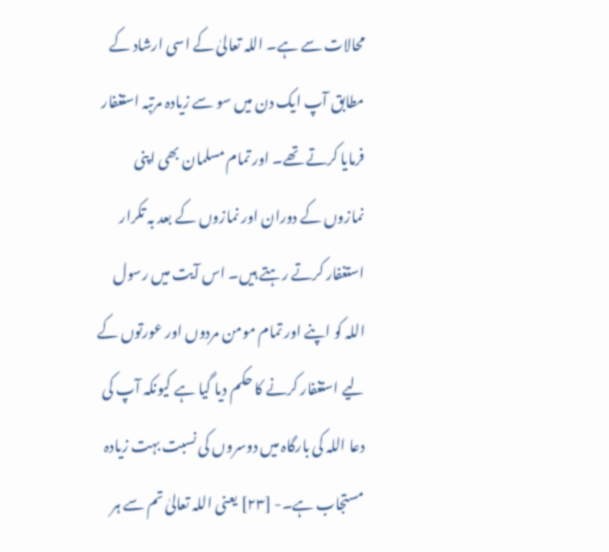محالات سے ہے۔ اللہ تعالیٰ کے اسی ارشاد کے مطابق آپ ایک دن میں سو سے زیادہ مرتبہ استغفار فرمایا کرتے تھے۔ اور تمام مسلمان بھی اپنی نمازوں کے دوران اور نمازوں کے بعد بہ تکرار استغفار کرتے رہتے ہیں۔ اس آیت میں رسول اللہ کو اپنے اور تمام مومن مردوں اور عورتوں کے لیے استغفار کرنے کا حکم دیا گیا ہے کیونکہ آپ کی دعا اللہ کی بارگاہ میں دوسروں کی نسبت بہت زیادہ مستجاب ہے۔- [٢٣] یعنی اللہ تعالیٰ تم سے ہر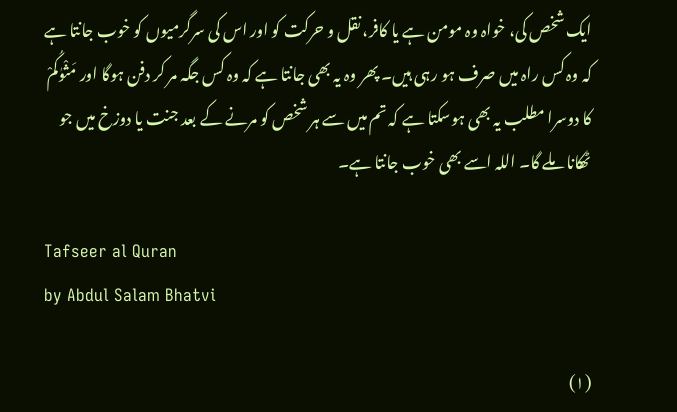ایک شخص کی، خواہ وہ مومن ہے یا کافر، نقل و حرکت کو اور اس کی سرگرمیوں کو خوب جانتا ہے کہ وہ کس راہ میں صرف ہو رہی ہیں۔ پھر وہ یہ بھی جانتا ہے کہ وہ کس جگہ مر کر دفن ہوگا اور مَثْوٰکُمْ کا دوسرا مطلب یہ بھی ہوسکتا ہے کہ تم میں سے ہر شخص کو مرنے کے بعد جنت یا دوزخ میں جو ٹھکانا ملے گا۔ اللہ اسے بھی خوب جانتا ہے۔

Tafseer al Quran
by Abdul Salam Bhatvi

(١)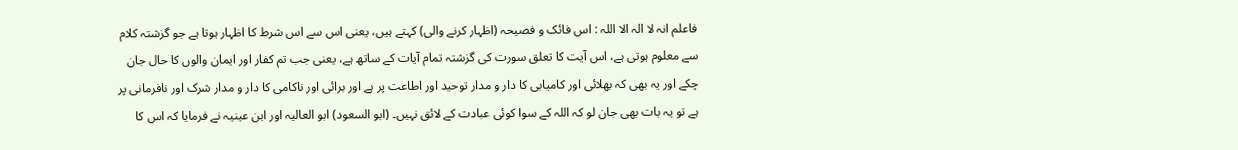فاعلم انہ لا الہ الا اللہ : اس فائک و فصیحہ (اظہار کرنے والی) کہتے ہیں، یعنی اس سے اس شرط کا اظہار ہوتا ہے جو گزشتہ کلام سے معلوم ہوتی ہے، اس آیت کا تعلق سورت کی گزشتہ تمام آیات کے ساتھ ہے، یعنی جب تم کفار اور ایمان والوں کا حال جان چکے اور یہ بھی کہ بھلائی اور کامیابی کا دار و مدار توحید اور اطاعت پر ہے اور برائی اور ناکامی کا دار و مدار شرک اور نافرمانی پر ہے تو یہ بات بھی جان لو کہ اللہ کے سوا کوئی عبادت کے لائق نہیں۔ (ابو السعود) ابو العالیہ اور ابن عینیہ نے فرمایا کہ اس کا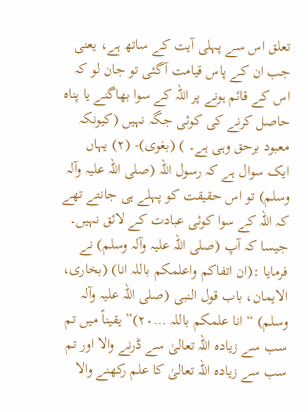تعلق اس سے پہلی آیت کے ساتھ ہے، یعنی جب ان کے پاس قیامت آگئی تو جان لو کہ اس کے قائم ہونے پر اللہ کے سوا بھاگنے یا پناہ حاصل کرنے کی کوئی جگہ نہیں (کیونکہ معبود برحق وہی ہے۔ ) (بغوی)- (٢) یہاں ایک سوال ہے کہ رسول اللہ (صلی اللہ علیہ وآلہ وسلم) تو اس حقیقت کو پہلے ہی جانتے تھے کہ اللہ کے سوا کوئی عبادت کے لائق نہیں۔ جیسا کہ آپ (صلی اللہ علیہ وآلہ وسلم) نے فرمایا :(ان اتفاکم واعلمکم باللہ انا) (بخاری، الایمان، باب قول النبی (صلی اللہ علیہ وآلہ وسلم) “ انا علمکم باللہ …٢٠)” یقیناً میں تم سب سے زیادہ اللہ تعالیٰ سے ڈرنے والا اور تم سب سے زیادہ اللہ تعالیٰ کا علم رکھنے والا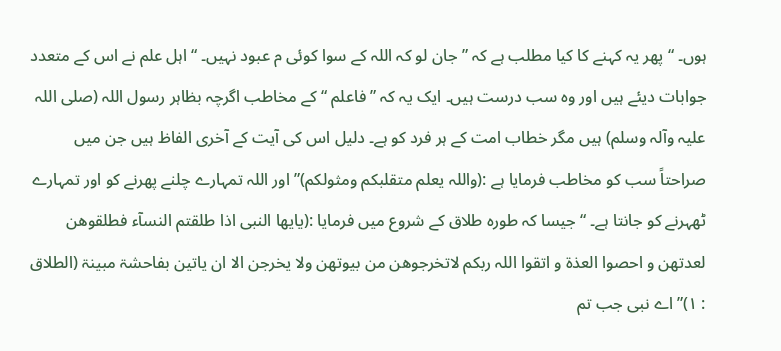ہوں۔ “ پھر یہ کہنے کا کیا مطلب ہے کہ ” جان لو کہ اللہ کے سوا کوئی م عبود نہیں۔ “ اہل علم نے اس کے متعدد جوابات دیئے ہیں اور وہ سب درست ہیں۔ ایک یہ کہ ” فاعلم “ کے مخاطب اگرچہ بظاہر رسول اللہ (صلی اللہ علیہ وآلہ وسلم) ہیں مگر خطاب امت کے ہر فرد کو ہے۔ دلیل اس کی آیت کے آخری الفاظ ہیں جن میں صراحتاً سب کو مخاطب فرمایا ہے :(واللہ یعلم متقلبکم ومثولکم)” اور اللہ تمہارے چلنے پھرنے کو اور تمہارے ٹھہرنے کو جانتا ہے۔ “ جیسا کہ طورہ طلاق کے شروع میں فرمایا :(یایھا النبی اذا طلقتم النسآء فطلقوھن لعدتھن و احصوا العذۃ و اتقوا اللہ ربکم لاتخرجوھن من بیوتھن ولا یخرجن الا ان یاتین بفاحشۃ مبینۃ (الطلاق : ١)” اے نبی جب تم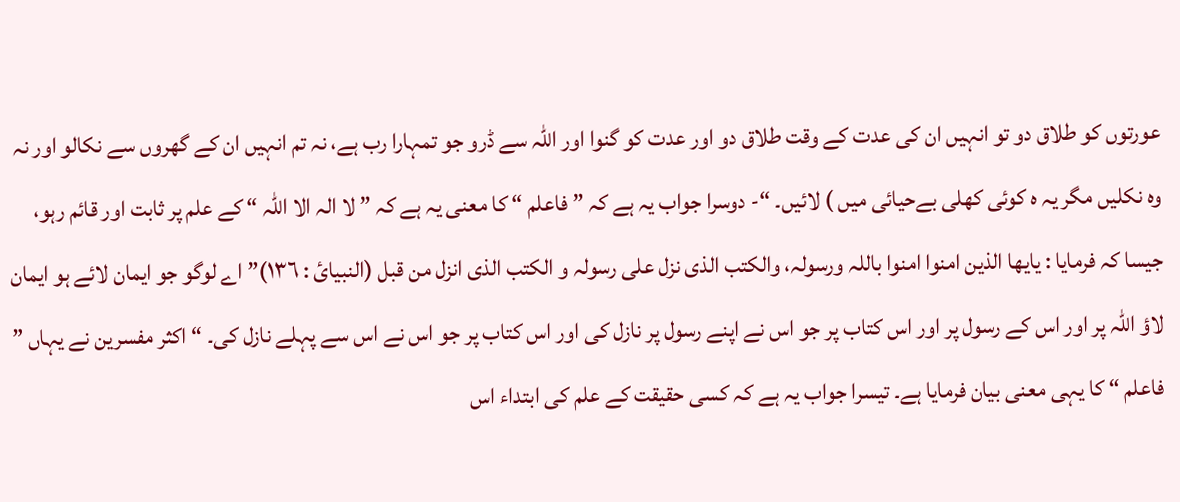عورتوں کو طلاق دو تو انہیں ان کی عدت کے وقت طلاق دو اور عدت کو گنوا اور اللہ سے ڈرو جو تمہارا رب ہے، نہ تم انہیں ان کے گھروں سے نکالو اور نہ وہ نکلیں مگر یہ ہ کوئی کھلی بےحیائی میں ) لائیں۔ “- دوسرا جواب یہ ہے کہ ” فاعلم “ کا معنی یہ ہے کہ ” لا الہ الا اللہ “ کے علم پر ثابت اور قائم رہو، جیسا کہ فرمایا : یایھا الذین امنوا امنوا باللہ ورسولہ، والکتب الذی نزل علی رسولہ و الکتب الذی انزل من قبل (النبیائ : ١٣٦)” اے لوگو جو ایمان لائے ہو ایمان لاؤ اللہ پر اور اس کے رسول پر اور اس کتاب پر جو اس نے اپنے رسول پر نازل کی اور اس کتاب پر جو اس نے اس سے پہلے نازل کی۔ “ اکثر مفسرین نے یہاں ” فاعلم “ کا یہی معنی بیان فرمایا ہے۔ تیسرا جواب یہ ہے کہ کسی حقیقت کے علم کی ابتداء اس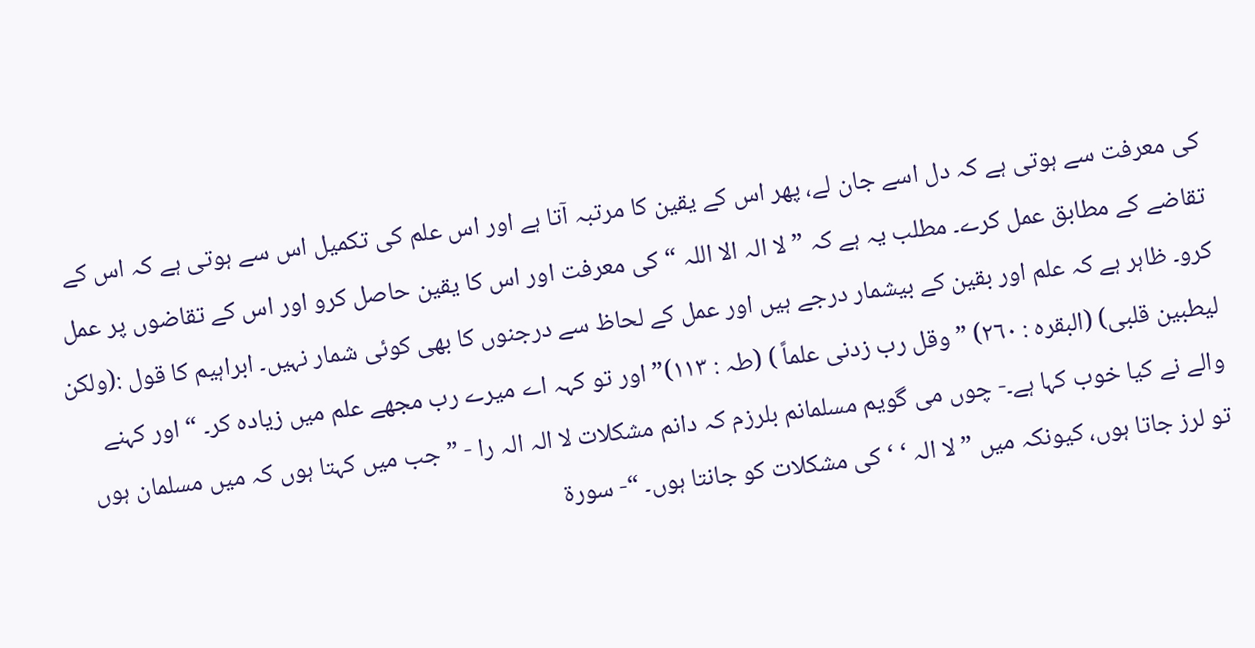کی معرفت سے ہوتی ہے کہ دل اسے جان لے، پھر اس کے یقین کا مرتبہ آتا ہے اور اس علم کی تکمیل اس سے ہوتی ہے کہ اس کے تقاضے کے مطابق عمل کرے۔ مطلب یہ ہے کہ ” لا الہ الا اللہ “ کی معرفت اور اس کا یقین حاصل کرو اور اس کے تقاضوں پر عمل کرو۔ ظاہر ہے کہ علم اور بقین کے بیشمار درجے ہیں اور عمل کے لحاظ سے درجنوں کا بھی کوئی شمار نہیں۔ ابراہیم کا قول :(ولکن لیطبین قلبی) (البقرہ : ٢٦٠) ” وقل رب زدنی علماً ) (طہ : ١١٣)” اور تو کہہ اے میرے رب مجھے علم میں زیادہ کر۔ “ اور کہنے والے نے کیا خوب کہا ہے۔- چوں می گویم مسلمانم بلرزم کہ دانم مشکلات لا الہ الہ را - ” جب میں کہتا ہوں کہ میں مسلمان ہوں تو لرز جاتا ہوں، کیونکہ میں ” لا الہ ‘ ‘ کی مشکلات کو جانتا ہوں۔ “- سورة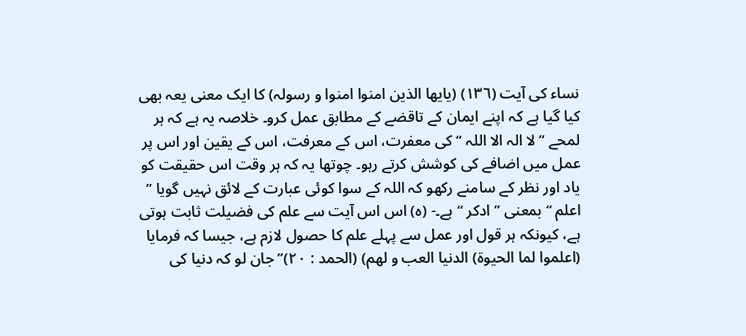نساء کی آیت (١٣٦) (یایھا الذین امنوا امنوا و رسولہ) کا ایک معنی یعہ بھی کیا گیا ہے کہ اپنے ایمان کے تاقضے کے مطابق عمل کرو۔ خلاصہ یہ ہے کہ ہر لمحے ” لا الہ الا اللہ “ کی معفرت، اس کے معرفت، اس کے یقین اور اس پر عمل میں اضافے کی کوشش کرتے رہو۔ چوتھا یہ کہ ہر وقت اس حقیقت کو یاد اور نظر کے سامنے رکھو کہ اللہ کے سوا کوئی عبارت کے لائق نہیں گویا ” اعلم “ بمعنی ” ادکر “ ہے۔- (ہ) اس اس آیت سے علم کی فضیلت ثابت ہوتی ہے، کیونکہ ہر قول اور عمل سے پہلے علم کا حصول لازم ہے، جیسا کہ فرمایا (اعلموا لما الحیوۃ) الدنیا العب و لھم) (الحمد : ٢٠)” جان لو کہ دنیا کی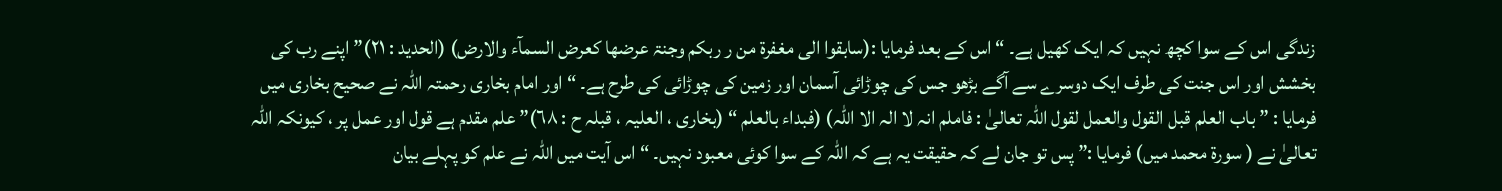زندگی اس کے سوا کچھ نہیں کہ ایک کھیل ہے۔ “ اس کے بعد فرمایا :(سابقوا الی مغفرۃ من ر ربکم وجنۃ عرضھا کعرض السمآء والارض) (الحدید : ٢١)” اپنے رب کی بخشش اور اس جنت کی طرف ایک دوسرے سے آگے بڑھو جس کی چوڑائی آسمان اور زمین کی چوڑائی کی طرح ہے۔ “ اور امام بخاری رحمتہ اللہ نے صحیح بخاری میں فرمایا : ” باب العلم قبل القول والعمل لقول اللہ تعالیٰ : فاملم انہ لا الہ الا اللہ) (فبداء بالعلم “ (بخاری ، العلیہ ، قبلہ ح : ٦٨)” علم مقدم ہے قول اور عمل پر ، کیونکہ اللہ تعالیٰ نے ( سورة محمد میں) فرمایا :” پس تو جان لے کہ حقیقت یہ ہے کہ اللہ کے سوا کوئی معبود نہیں۔ “ اس آیت میں اللہ نے علم کو پہلے بیان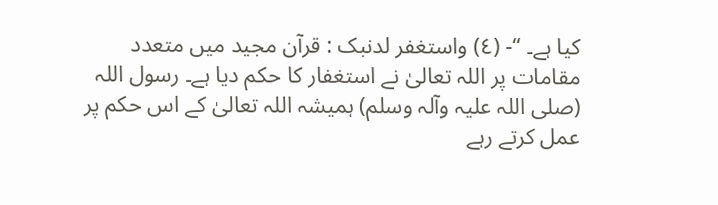کیا ہے۔ “- (٤) واستغفر لدنبک : قرآن مجید میں متعدد مقامات پر اللہ تعالیٰ نے استغفار کا حکم دیا ہے۔ رسول اللہ (صلی اللہ علیہ وآلہ وسلم) ہمیشہ اللہ تعالیٰ کے اس حکم پر عمل کرتے رہے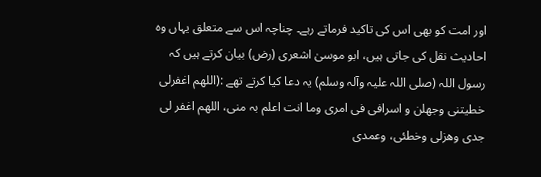اور امت کو بھی اس کی تاکید فرماتے رہے۔ چناچہ اس سے متعلق یہاں وہ احادیث نقل کی جاتی ہیں، ابو موسیٰ اشعری (رض) بیان کرتے ہیں کہ رسول اللہ (صلی اللہ علیہ وآلہ وسلم) یہ دعا کیا کرتے تھے :(اللھم اغفرلی خطیتنی وجھلن و اسرافی فی امری وما انت اعلم بہ منی، اللھم اغفر لی جدی وھزلی وخطئی، وعمدی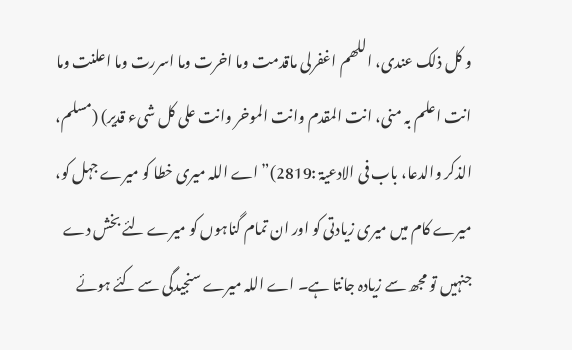و کل ذلک عندی، اللھم اغفرلی ماقدمت وما اخرت وما اسررت وما اعلنت وما انت اعلم بہ منی، انت المقدم وانت الموخر وانت علی کل شیء قدیر) (مسلم، الذکر والدعا، باب فی الادعیۃ :2819)” اے اللہ میری خطا کو میرے جہل کو، میرے کام میں میری زیادتی کو اور ان تمام گناہوں کو میرے لئے بخش دے جنہیں تو مجھ سے زیادہ جانتا ہے۔ اے اللہ میرے سنجیدگی سے کئے ہوئے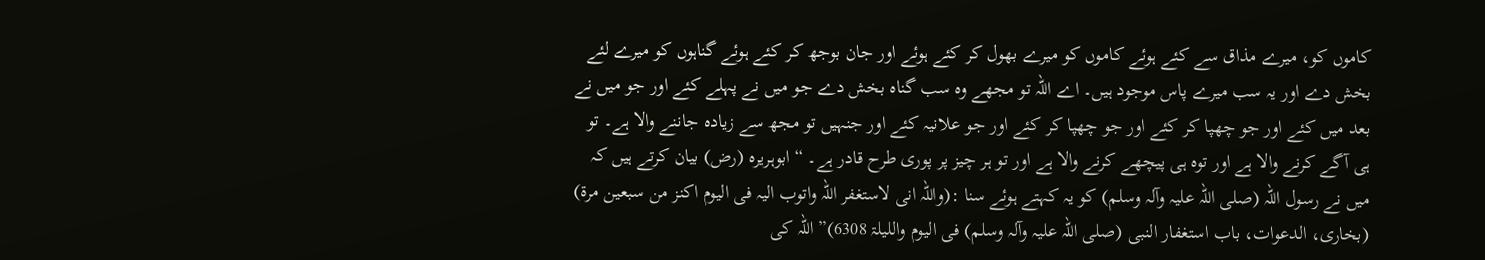کاموں کو، میرے مذاق سے کئے ہوئے کاموں کو میرے بھول کر کئے ہوئے اور جان بوجھ کر کئے ہوئے گناہوں کو میرے لئے بخش دے اور یہ سب میرے پاس موجود ہیں۔ اے اللہ تو مجھے وہ سب گناہ بخش دے جو میں نے پہلے کئے اور جو میں نے بعد میں کئے اور جو چھپا کر کئے اور جو چھپا کر کئے اور جو علانیہ کئے اور جنہیں تو مجھ سے زیادہ جاننے والا ہے۔ تو ہی آگے کرنے والا ہے اور توہ ہی پیچھے کرنے والا ہے اور تو ہر چیز پر پوری طرح قادر ہے۔ “ ابوہریرہ (رض) بیان کرتے ہیں کہ میں نے رسول اللہ (صلی اللہ علیہ وآلہ وسلم) کو یہ کہتے ہوئے سنا :(واللہ انی لاستغفر اللہ واتوب الیہ فی الیوم اکنز من سبعین مرۃ) (بخاری، الدعوات، باب استغفار النبی (صلی اللہ علیہ وآلہ وسلم) فی الیوم واللیلۃ 6308)” اللہ کی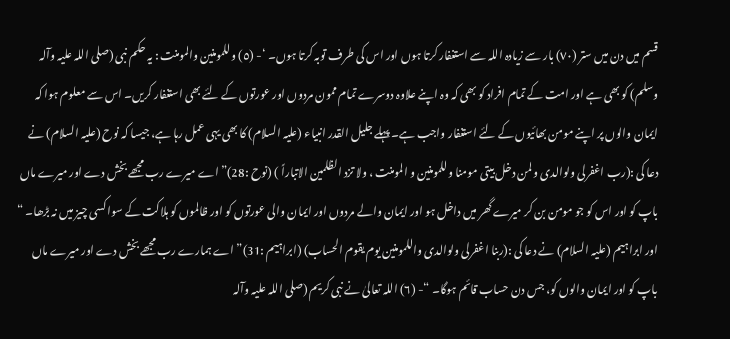قسم میں دن میں ستر (٧٠) بار سے زیادہ اللہ سے استغفار کرتا ہوں اور اس کی طرف توبہ کرتا ہوں۔ ‘- (٥) وللمومنین والمومنت : یہ حکم نبی (صلی اللہ علیہ وآلہ وسلم) کو بھی ہے اور امت کے تمام افراد کو بھی کہ وہ اپنے علاوہ دوسرے تمام ممون مردوں اور عورتوں کے لئے بھی استغفار کریں۔ اس سے معلوم ہوا کہ ایمان والوں پر اپنے مومن بھائیوں کے لئے استغفار واجب ہے۔ پہلے جلیل القدر انبیاء (علیہ السلام) کا بھی یہی عمل رہا ہے، جیسا کہ نوح (علیہ السلام) نے دعا کی :(رب اغفرلی ولوالدی ولمن دخل بیتی مومنا وللمومنین و المومنت ، ولا تزد الظلمین الاتباراً ) (نوح :28)” اے میرے رب مجھے بخش دے اور میرے ماں باپ کو اور اس کو جو مومن بن کر میرے گھر میں داخل ہو اور ایمان والے مردوں اور ایمان والی عورتوں کو اور ظالموں کو ہلاکت کے سوا کسی چیز میں نہ بڑھا۔ “ اور ابراہیم (علیہ السلام) نے دعا کی :(ربنا اغفرلی ولوالدی واللمومنین یوم یقوم الحساب) (ابراہیم :31)” اے ہمارے رب مجھے بخش دے اور میرے ماں باپ کو اور ایمان والوں کو، جس دن حساب قائم ہوگا۔ “- (٦) اللہ تعالیٰ نے نبی کریم (صلی اللہ علیہ وآلہ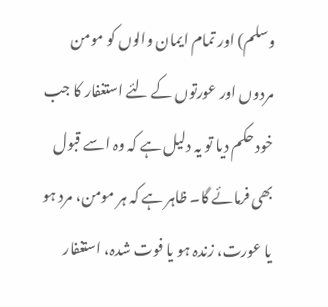وسلم) اور تمام ایمان والوں کو مومن مردوں اور عورتوں کے لئے استغفار کا جب خود حکم دیا تو یہ دلیل ہے کہ وہ اسے قبول بھی فرمائے گا۔ ظاہر ہے کہ ہر مومن، مرد ہو یا عورت، زندہ ہو یا فوت شدہ، استغفار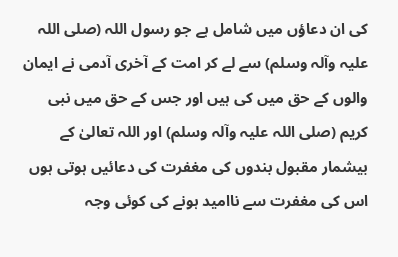کی ان دعاؤں میں شامل ہے جو رسول اللہ (صلی اللہ علیہ وآلہ وسلم) سے لے کر امت کے آخری آدمی نے ایمان والوں کے حق میں کی ہیں اور جس کے حق میں نبی کریم (صلی اللہ علیہ وآلہ وسلم) اور اللہ تعالیٰ کے بیشمار مقبول بندوں کی مغفرت کی دعائیں ہوتی ہوں اس کی مغفرت سے ناامید ہونے کی کوئی وجہ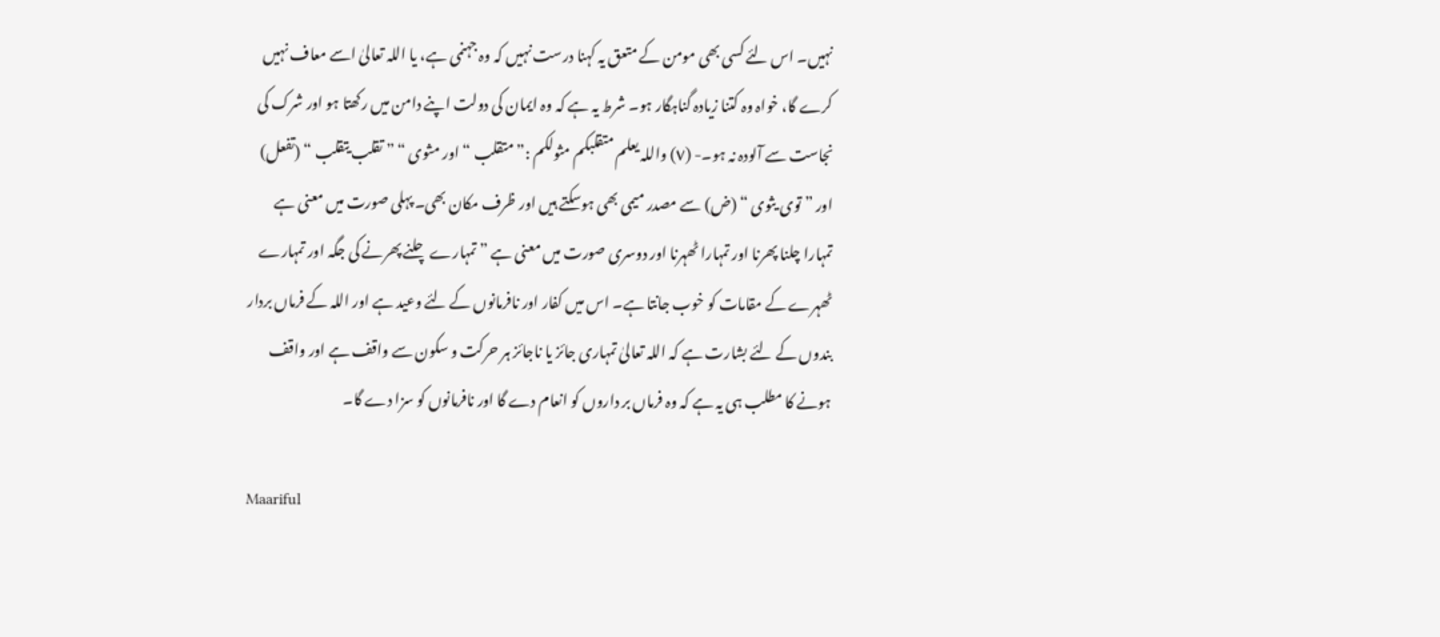نہیں۔ اس لئے کسی بھی مومن کے متعق یہ کہنا درست نہیں کہ وہ جہنمی ہے، یا اللہ تعالیٰ اسے معاف نہیں کرے گا، خواہ وہ کتنا زیادہ گناہگار ہو۔ شرط یہ ہے کہ وہ ایمان کی دولت اپنے دامن میں رکھتا ہو اور شرک کی نجاست سے آلودہ نہ ہو۔- (٧) واللہ یعلم متقلبکم مثولکم :” متقلب “ اور مثوی “ ” تقلب یتقلب “ (تفعل) اور ” توی یثوی “ (ض) سے مصدر میمی بھی ہوسکتے ہیں اور ظرف مکان بھی۔ پہلی صورت میں معنی ہے تمہارا چلنا پھرنا اور تمہارا ٹھہرنا اور دوسری صورت میں معنی ہے ” تمہارے چلنے پھرنے کی جگہ اور تمہارے ٹھہرے کے مقامات کو خوب جانتا ہے۔ اس میں کفار اور نافرمانوں کے لئے وعید ہے اور اللہ کے فرماں بردار بندوں کے لئے بشارت ہے کہ اللہ تعالیٰ تمہاری جائز یا ناجائز ہر حرکت و سکون سے واقف ہے اور واقف ہونے کا مطلب ہی یہ ہے کہ وہ فرماں بر داروں کو انعام دے گا اور نافرمانوں کو سزا دے گا۔

Maariful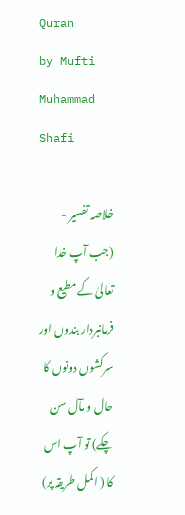Quran
by Mufti Muhammad Shafi

خلاصہ تفسیر - (جب آپ خدا تعالیٰ کے مطیع و فرمانبردار بندوں اور سرکشوں دونوں کا حال و مآل سن چکے) تو آپ اس کا ( اکمل طریقہ پر)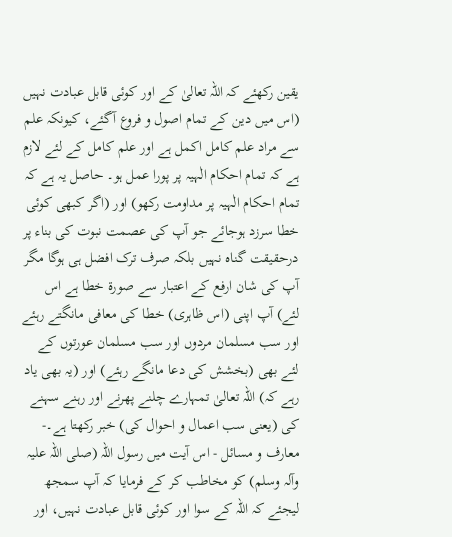یقین رکھئے کہ اللہ تعالیٰ کے اور کوئی قابل عبادت نہیں (اس میں دین کے تمام اصول و فروع آگئے، کیونکہ علم سے مراد علم کامل اکمل ہے اور علم کامل کے لئے لازم ہے کہ تمام احکام الٰہیہ پر پورا عمل ہو۔ حاصل یہ ہے کہ تمام احکام الٰہیہ پر مداومت رکھو) اور (اگر کبھی کوئی خطا سرزد ہوجائے جو آپ کی عصمت نبوت کی بناء پر درحقیقت گناہ نہیں بلکہ صرف ترک افضل ہی ہوگا مگر آپ کی شان ارفع کے اعتبار سے صورة خطا ہے اس لئے) آپ اپنی (اس ظاہری) خطا کی معافی مانگتے رہئے اور سب مسلمان مردوں اور سب مسلمان عورتوں کے لئے بھی (بخشش کی دعا مانگے رہئے) اور (یہ بھی یاد رہے کہ) اللہ تعالیٰ تمہارے چلنے پھرنے اور رہنے سہنے کی (یعنی سب اعمال و احوال کی) خبر رکھتا ہے۔- معارف و مسائل - اس آیت میں رسول اللہ (صلی اللہ علیہ وآلہ وسلم) کو مخاطب کر کے فرمایا کہ آپ سمجھ لیجئے کہ اللہ کے سوا اور کوئی قابل عبادت نہیں، اور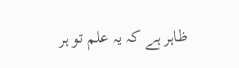ظاہر ہے کہ یہ علم تو ہر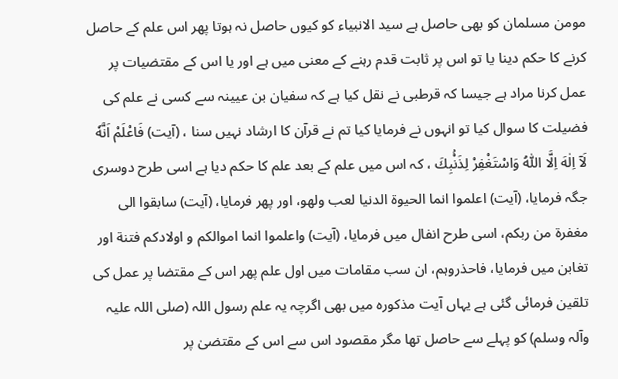مومن مسلمان کو بھی حاصل ہے سید الانبیاء کو کیوں حاصل نہ ہوتا پھر اس علم کے حاصل کرنے کا حکم دینا یا تو اس پر ثابت قدم رہنے کے معنی میں ہے اور یا اس کے مقتضیات پر عمل کرنا مراد ہے جیسا کہ قرطبی نے نقل کیا ہے کہ سفیان بن عیینہ سے کسی نے علم کی فضیلت کا سوال کیا تو انہوں نے فرمایا کیا تم نے قرآن کا ارشاد نہیں سنا ، (آیت) فَاعْلَمْ اَنَّهٗ لَآ اِلٰهَ اِلَّا اللّٰهُ وَاسْتَغْفِرْ لِذَنْۢبِكَ ، کہ اس میں علم کے بعد علم کا حکم دیا ہے اسی طرح دوسری جگہ فرمایا، (آیت) اعلموا انما الحیوة الدنیا لعب ولھو، اور پھر فرمایا، (آیت) سابقوا الی مغفرة من ربکم، اسی طرح انفال میں فرمایا، (آیت) واعلموا انما اموالکم و اولادکم فتنة اور تغابن میں فرمایا، فاحذروہم، ان سب مقامات میں اول علم پھر اس کے مقتضا پر عمل کی تلقین فرمائی گئی ہے یہاں آیت مذکورہ میں بھی اگرچہ یہ علم رسول اللہ (صلی اللہ علیہ وآلہ وسلم) کو پہلے سے حاصل تھا مگر مقصود اس سے اس کے مقتضیٰ پر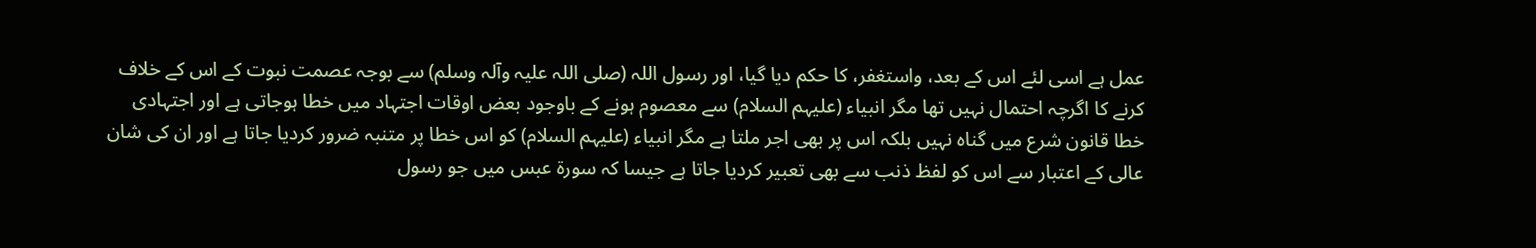عمل ہے اسی لئے اس کے بعد، واستغفر، کا حکم دیا گیا، اور رسول اللہ (صلی اللہ علیہ وآلہ وسلم) سے بوجہ عصمت نبوت کے اس کے خلاف کرنے کا اگرچہ احتمال نہیں تھا مگر انبیاء (علیہم السلام) سے معصوم ہونے کے باوجود بعض اوقات اجتہاد میں خطا ہوجاتی ہے اور اجتہادی خطا قانون شرع میں گناہ نہیں بلکہ اس پر بھی اجر ملتا ہے مگر انبیاء (علیہم السلام) کو اس خطا پر متنبہ ضرور کردیا جاتا ہے اور ان کی شان عالی کے اعتبار سے اس کو لفظ ذنب سے بھی تعبیر کردیا جاتا ہے جیسا کہ سورة عبس میں جو رسول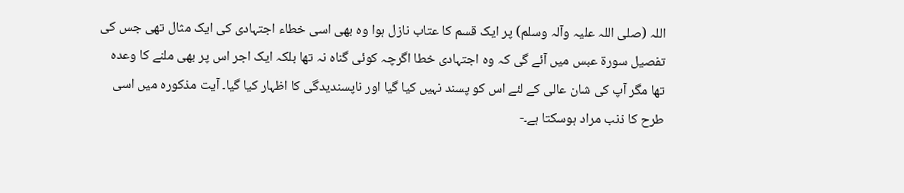اللہ (صلی اللہ علیہ وآلہ وسلم) پر ایک قسم کا عتاب نازل ہوا وہ بھی اسی خطاء اجتہادی کی ایک مثال تھی جس کی تفصیل سورة عبس میں آئے گی کہ وہ اجتہادی خطا اگرچہ کوئی گناہ نہ تھا بلکہ ایک اجر اس پر بھی ملنے کا وعدہ تھا مگر آپ کی شان عالی کے لئے اس کو پسند نہیں کیا گیا اور ناپسندیدگی کا اظہار کیا گیا۔ آیت مذکورہ میں اسی طرح کا ذنب مراد ہوسکتا ہے۔-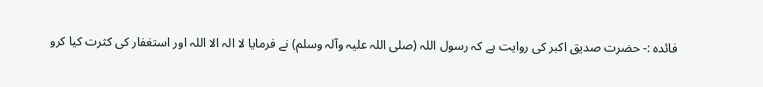فائدہ :- حضرت صدیق اکبر کی روایت ہے کہ رسول اللہ (صلی اللہ علیہ وآلہ وسلم) نے فرمایا لا الہ الا اللہ اور استغفار کی کثرت کیا کرو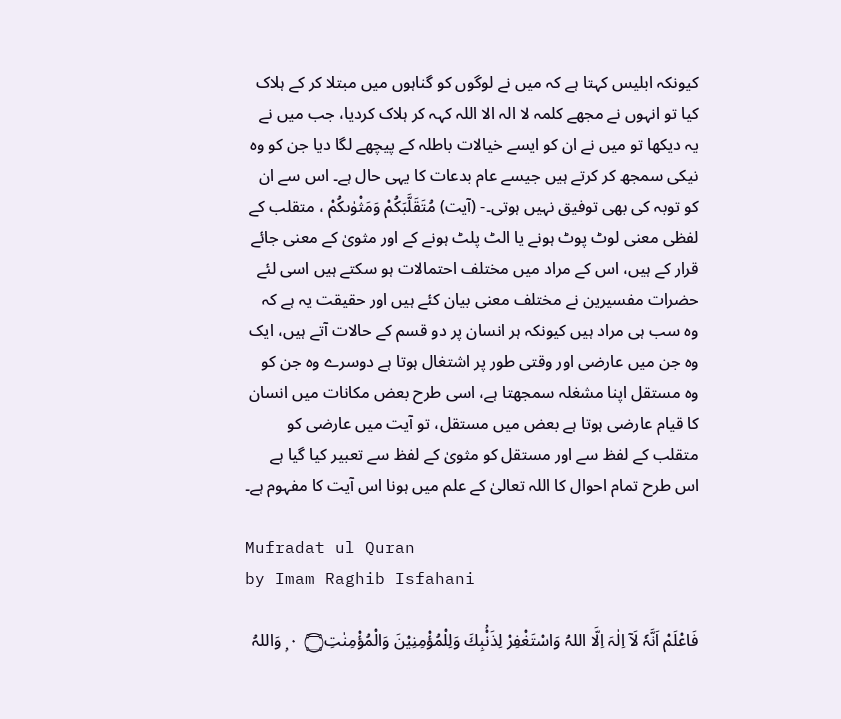کیونکہ ابلیس کہتا ہے کہ میں نے لوگوں کو گناہوں میں مبتلا کر کے ہلاک کیا تو انہوں نے مجھے کلمہ لا الہ الا اللہ کہہ کر ہلاک کردیا، جب میں نے یہ دیکھا تو میں نے ان کو ایسے خیالات باطلہ کے پیچھے لگا دیا جن کو وہ نیکی سمجھ کر کرتے ہیں جیسے عام بدعات کا یہی حال ہے۔ اس سے ان کو توبہ کی بھی توفیق نہیں ہوتی۔- (آیت) مُتَقَلَّبَكُمْ وَمَثْوٰىكُمْ ، متقلب کے لفظی معنی لوٹ پوٹ ہونے یا الٹ پلٹ ہونے کے اور مثویٰ کے معنی جائے قرار کے ہیں، اس کے مراد میں مختلف احتمالات ہو سکتے ہیں اسی لئے حضرات مفسیرین نے مختلف معنی بیان کئے ہیں اور حقیقت یہ ہے کہ وہ سب ہی مراد ہیں کیونکہ ہر انسان پر دو قسم کے حالات آتے ہیں، ایک وہ جن میں عارضی اور وقتی طور پر اشتغال ہوتا ہے دوسرے وہ جن کو وہ مستقل اپنا مشغلہ سمجھتا ہے، اسی طرح بعض مکانات میں انسان کا قیام عارضی ہوتا ہے بعض میں مستقل، تو آیت میں عارضی کو متقلب کے لفظ سے اور مستقل کو مثویٰ کے لفظ سے تعبیر کیا گیا ہے اس طرح تمام احوال کا اللہ تعالیٰ کے علم میں ہونا اس آیت کا مفہوم ہے۔

Mufradat ul Quran
by Imam Raghib Isfahani

فَاعْلَمْ اَنَّہٗ لَآ اِلٰہَ اِلَّا اللہُ وَاسْتَغْفِرْ لِذَنْۢبِكَ وَلِلْمُؤْمِنِيْنَ وَالْمُؤْمِنٰتِ۝ ٠ ۭ وَاللہُ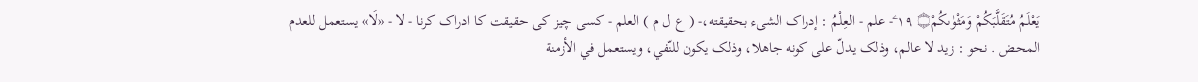يَعْلَمُ مُتَقَلَّبَكُمْ وَمَثْوٰىكُمْ۝ ١٩ ۧ- علم - العِلْمُ : إدراک الشیء بحقیقته،- ( ع ل م ) العلم - کسی چیز کی حقیقت کا ادراک کرنا - لا - «لَا» يستعمل للعدم المحض . نحو : زيد لا عالم، وذلک يدلّ علی كونه جاهلا، وذلک يكون للنّفي، ويستعمل في الأزمنة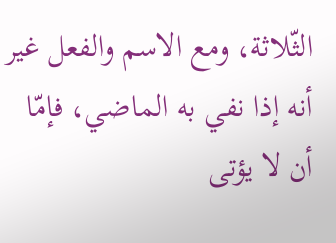الثّلاثة، ومع الاسم والفعل غير أنه إذا نفي به الماضي، فإمّا أن لا يؤتی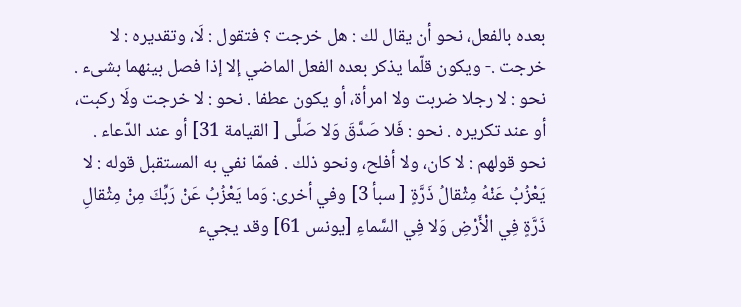بعده بالفعل، نحو أن يقال لك : هل خرجت ؟ فتقول : لَا، وتقدیره : لا خرجت .- ويكون قلّما يذكر بعده الفعل الماضي إلا إذا فصل بينهما بشیء . نحو : لا رجلا ضربت ولا امرأة، أو يكون عطفا . نحو : لا خرجت ولَا رکبت، أو عند تكريره . نحو : فَلا صَدَّقَ وَلا صَلَّى [ القیامة 31] أو عند الدّعاء . نحو قولهم : لا کان، ولا أفلح، ونحو ذلك . فممّا نفي به المستقبل قوله : لا يَعْزُبُ عَنْهُ مِثْقالُ ذَرَّةٍ [ سبأ 3] وفي أخری: وَما يَعْزُبُ عَنْ رَبِّكَ مِنْ مِثْقالِ ذَرَّةٍ فِي الْأَرْضِ وَلا فِي السَّماءِ [يونس 61] وقد يجيء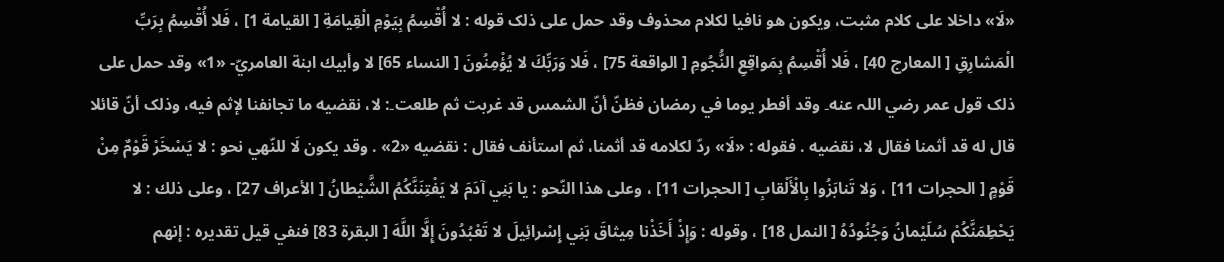«لَا» داخلا علی کلام مثبت، ويكون هو نافیا لکلام محذوف وقد حمل علی ذلک قوله : لا أُقْسِمُ بِيَوْمِ الْقِيامَةِ [ القیامة 1] ، فَلا أُقْسِمُ بِرَبِّ الْمَشارِقِ [ المعارج 40] ، فَلا أُقْسِمُ بِمَواقِعِ النُّجُومِ [ الواقعة 75] ، فَلا وَرَبِّكَ لا يُؤْمِنُونَ [ النساء 65] لا وأبيك ابنة العامريّ- «1» وقد حمل علی ذلک قول عمر رضي اللہ عنه۔ وقد أفطر يوما في رمضان فظنّ أنّ الشمس قد غربت ثم طلعت۔: لا، نقضيه ما تجانفنا لإثم فيه، وذلک أنّ قائلا قال له قد أثمنا فقال لا، نقضيه . فقوله : «لَا» ردّ لکلامه قد أثمنا، ثم استأنف فقال : نقضيه «2» . وقد يكون لَا للنّهي نحو : لا يَسْخَرْ قَوْمٌ مِنْ قَوْمٍ [ الحجرات 11] ، وَلا تَنابَزُوا بِالْأَلْقابِ [ الحجرات 11] ، وعلی هذا النّحو : يا بَنِي آدَمَ لا يَفْتِنَنَّكُمُ الشَّيْطانُ [ الأعراف 27] ، وعلی ذلك : لا يَحْطِمَنَّكُمْ سُلَيْمانُ وَجُنُودُهُ [ النمل 18] ، وقوله : وَإِذْ أَخَذْنا مِيثاقَ بَنِي إِسْرائِيلَ لا تَعْبُدُونَ إِلَّا اللَّهَ [ البقرة 83] فنفي قيل تقدیره : إنهم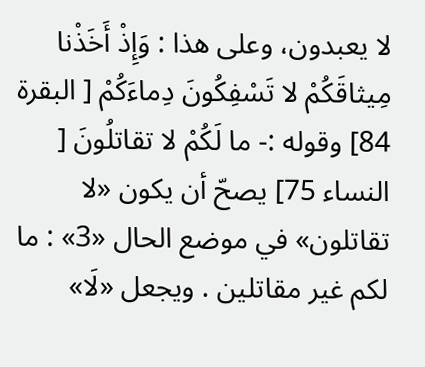لا يعبدون، وعلی هذا : وَإِذْ أَخَذْنا مِيثاقَكُمْ لا تَسْفِكُونَ دِماءَكُمْ [ البقرة 84] وقوله :- ما لَكُمْ لا تقاتلُونَ [ النساء 75] يصحّ أن يكون «لا تقاتلون» في موضع الحال «3» : ما لکم غير مقاتلین . ويجعل «لَا»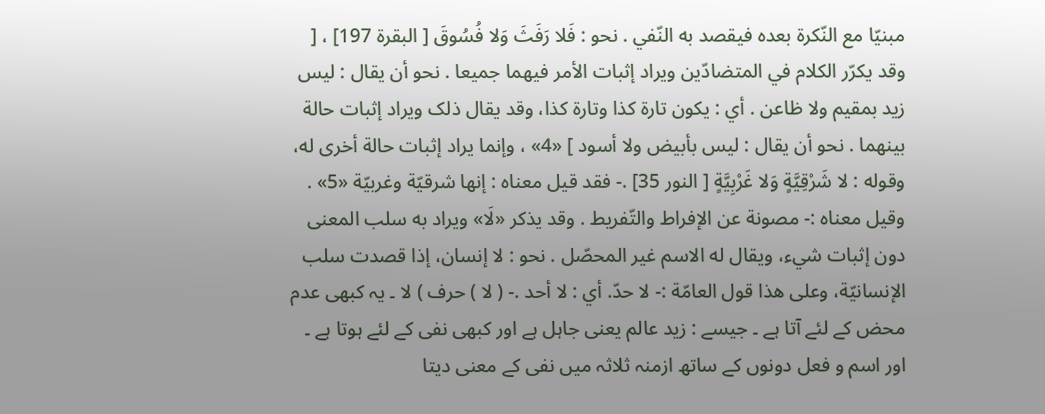مبنيّا مع النّكرة بعده فيقصد به النّفي . نحو : فَلا رَفَثَ وَلا فُسُوقَ [ البقرة 197] ، [ وقد يكرّر الکلام في المتضادّين ويراد إثبات الأمر فيهما جمیعا . نحو أن يقال : ليس زيد بمقیم ولا ظاعن . أي : يكون تارة كذا وتارة كذا، وقد يقال ذلک ويراد إثبات حالة بينهما . نحو أن يقال : ليس بأبيض ولا أسود ] «4» ، وإنما يراد إثبات حالة أخری له، وقوله : لا شَرْقِيَّةٍ وَلا غَرْبِيَّةٍ [ النور 35] .- فقد قيل معناه : إنها شرقيّة وغربيّة «5» . وقیل معناه :- مصونة عن الإفراط والتّفریط . وقد يذكر «لَا» ويراد به سلب المعنی دون إثبات شيء، ويقال له الاسم غير المحصّل . نحو : لا إنسان، إذا قصدت سلب الإنسانيّة، وعلی هذا قول العامّة :- لا حدّ. أي : لا أحد .- ( لا ) حرف ) لا ۔ یہ کبھی عدم محض کے لئے آتا ہے ۔ جیسے : زید عالم یعنی جاہل ہے اور کبھی نفی کے لئے ہوتا ہے ۔ اور اسم و فعل دونوں کے ساتھ ازمنہ ثلاثہ میں نفی کے معنی دیتا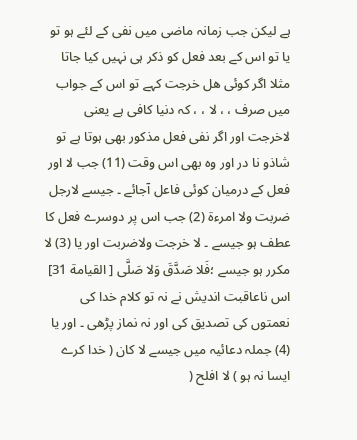ہے لیکن جب زمانہ ماضی میں نفی کے لئے ہو تو یا تو اس کے بعد فعل کو ذکر ہی نہیں کیا جاتا مثلا اگر کوئی ھل خرجت کہے تو اس کے جواب میں صرف ، ، لا ، ، کہ دنیا کافی ہے یعنی لاخرجت اور اگر نفی فعل مذکور بھی ہوتا ہے تو شاذو نا در اور وہ بھی اس وقت (11) جب لا اور فعل کے درمیان کوئی فاعل آجائے ۔ جیسے لارجل ضربت ولا امرءۃ (2) جب اس پر دوسرے فعل کا عطف ہو جیسے ۔ لا خرجت ولاضربت اور یا (3) لا مکرر ہو جیسے ؛فَلا صَدَّقَ وَلا صَلَّى [ القیامة 31] اس ناعاقبت اندیش نے نہ تو کلام خدا کی نعمتوں کی تصدیق کی اور نہ نماز پڑھی ۔ اور یا (4) جملہ دعائیہ میں جیسے لا کان ( خدا کرے ایسا نہ ہو ) لا افلح (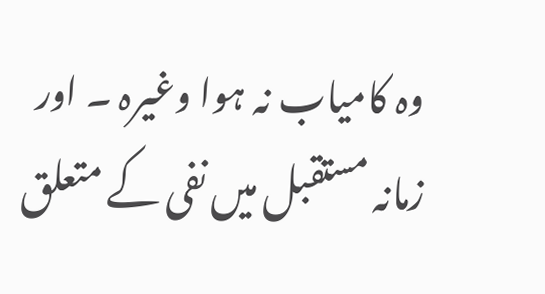وہ کامیاب نہ ہوا وغیرہ ۔ اور زمانہ مستقبل میں نفی کے متعلق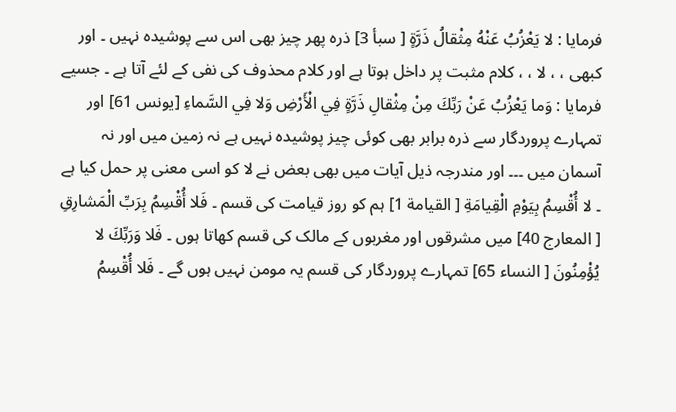فرمایا : لا يَعْزُبُ عَنْهُ مِثْقالُ ذَرَّةٍ [ سبأ 3] ذرہ پھر چیز بھی اس سے پوشیدہ نہیں ۔ اور کبھی ، ، لا ، ، کلام مثبت پر داخل ہوتا ہے اور کلام محذوف کی نفی کے لئے آتا ہے ۔ جسیے فرمایا : وَما يَعْزُبُ عَنْ رَبِّكَ مِنْ مِثْقالِ ذَرَّةٍ فِي الْأَرْضِ وَلا فِي السَّماءِ [يونس 61] اور تمہارے پروردگار سے ذرہ برابر بھی کوئی چیز پوشیدہ نہیں ہے نہ زمین میں اور نہ آسمان میں ۔۔۔ اور مندرجہ ذیل آیات میں بھی بعض نے لا کو اسی معنی پر حمل کیا ہے ۔ لا أُقْسِمُ بِيَوْمِ الْقِيامَةِ [ القیامة 1] ہم کو روز قیامت کی قسم ۔ فَلا أُقْسِمُ بِرَبِّ الْمَشارِقِ [ المعارج 40] میں مشرقوں اور مغربوں کے مالک کی قسم کھاتا ہوں ۔ فَلا وَرَبِّكَ لا يُؤْمِنُونَ [ النساء 65] تمہارے پروردگار کی قسم یہ مومن نہیں ہوں گے ۔ فَلا أُقْسِمُ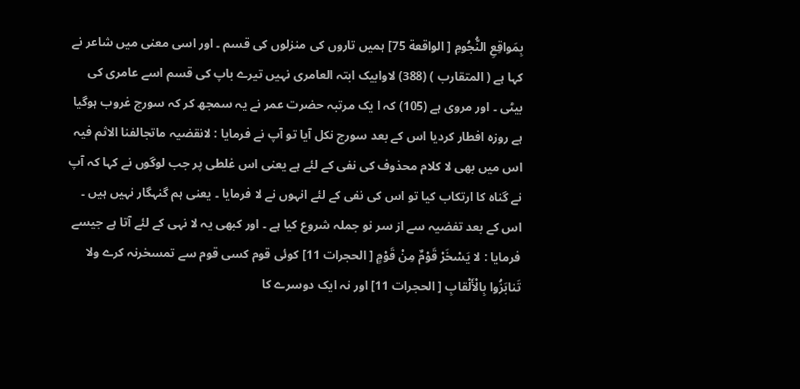بِمَواقِعِ النُّجُومِ [ الواقعة 75] ہمیں تاروں کی منزلوں کی قسم ۔ اور اسی معنی میں شاعر نے کہا ہے ( المتقارب ) (388) لاوابیک ابتہ العامری نہیں تیرے باپ کی قسم اسے عامری کی بیٹی ۔ اور مروی ہے (105) کہ ا یک مرتبہ حضرت عمر نے یہ سمجھ کر کہ سورج غروب ہوگیا ہے روزہ افطار کردیا اس کے بعد سورج نکل آیا تو آپ نے فرمایا : لانقضیہ ماتجالفنا الاثم فیہ اس میں بھی لا کلام محذوف کی نفی کے لئے ہے یعنی اس غلطی پر جب لوگوں نے کہا کہ آپ نے گناہ کا ارتکاب کیا تو اس کی نفی کے لئے انہوں نے لا فرمایا ۔ یعنی ہم گنہگار نہیں ہیں ۔ اس کے بعد تفضیہ سے از سر نو جملہ شروع کیا ہے ۔ اور کبھی یہ لا نہی کے لئے آتا ہے جیسے فرمایا : لا يَسْخَرْ قَوْمٌ مِنْ قَوْمٍ [ الحجرات 11] کوئی قوم کسی قوم سے تمسخرنہ کرے ولا تَنابَزُوا بِالْأَلْقابِ [ الحجرات 11] اور نہ ایک دوسرے کا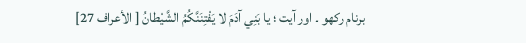برنام رکھو ۔ اور آیت ؛ يا بَنِي آدَمَ لا يَفْتِنَنَّكُمُ الشَّيْطانُ [ الأعراف 27]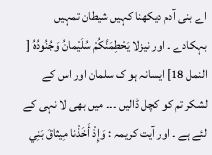اے بنی آدم دیکھنا کہیں شیطان تمہیں بہکادے ۔ اور نیزلا يَحْطِمَنَّكُمْ سُلَيْمانُ وَجُنُودُهُ [ النمل 18] ایسانہ ہو ک سلمان اور اس کے لشکر تم کو کچل ڈالیں ۔۔۔ میں بھی لا نہی کے لئے ہے ۔ اور آیت کریمہ : وَإِذْ أَخَذْنا مِيثاقَ بَنِي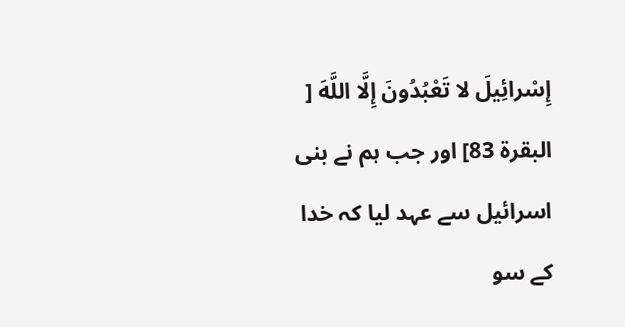إِسْرائِيلَ لا تَعْبُدُونَ إِلَّا اللَّهَ [ البقرة 83] اور جب ہم نے بنی اسرائیل سے عہد لیا کہ خدا کے سو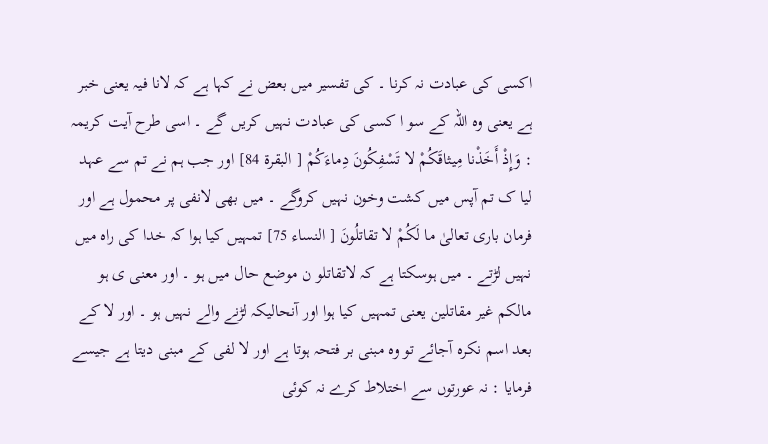اکسی کی عبادت نہ کرنا ۔ کی تفسیر میں بعض نے کہا ہے کہ لانا فیہ یعنی خبر ہے یعنی وہ اللہ کے سو ا کسی کی عبادت نہیں کریں گے ۔ اسی طرح آیت کریمہ : وَإِذْ أَخَذْنا مِيثاقَكُمْ لا تَسْفِكُونَ دِماءَكُمْ [ البقرة 84] اور جب ہم نے تم سے عہد لیا ک تم آپس میں کشت وخون نہیں کروگے ۔ میں بھی لانفی پر محمول ہے اور فرمان باری تعالیٰ ما لَكُمْ لا تقاتلُونَ [ النساء 75] تمہیں کیا ہوا کہ خدا کی راہ میں نہیں لڑتے ۔ میں ہوسکتا ہے کہ لاتقاتلو ن موضع حال میں ہو ۔ اور معنی ی ہو مالکم غیر مقاتلین یعنی تمہیں کیا ہوا اور آنحالیکہ لڑنے والے نہیں ہو ۔ اور لا کے بعد اسم نکرہ آجائے تو وہ مبنی بر فتحہ ہوتا ہے اور لا لفی کے مبنی دیتا ہے جیسے فرمایا : نہ عورتوں سے اختلاط کرے نہ کوئی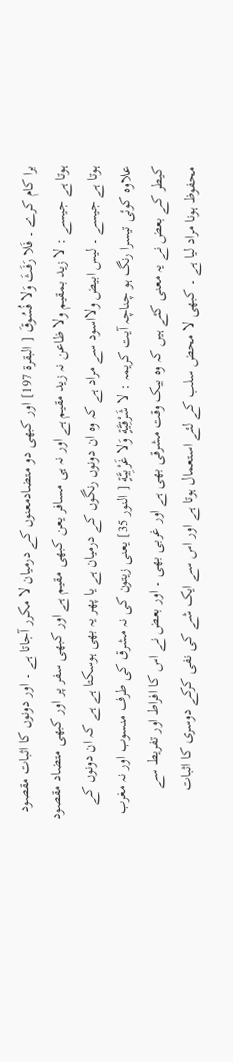برا کام کرے ۔ فَلا رَفَثَ وَلا فُسُوقَ [ البقرة 197] اور کبھی دو متضادمعنوں کے درمیان لا مکرر آجاتا ہے ۔ اور دونوں کا اثبات مقصود ہوتا ہے جیسے : لا زید بمقیم ولا ظاعن نہ زید مقیم ہے اور نہ ہی مسافر یعن کبھی مقیم ہے اور کبھی سفر پر اور کبھی متضاد مقصود ہوتا ہے جیسے ۔ لیس ابیض ولااسود سے مراد ہے کہ وہ ان دونوں رنگوں کے درمیان ہے یا پھر یہ بھی ہوسکتا ہے ہے کہ ان دونوں کے علاوہ کوئی تیسرا رنگ ہو چناچہ آیت کریمہ : لا شَرْقِيَّةٍ وَلا غَرْبِيَّةٍ [ النور 35] یعنی زیتون کی نہ مشرق کی طرف منسوب اور نہ مغرب کیطر کے بعض نے یہ معنی کئے ہیں کہ وہ بیک وقت مشرقی بھی ہے اور غربی بھی ۔ اور بعض نے اس کا افراط اور تفریط سے محفوظ ہونا مراد لیا ہے ۔ کبھی لا محض سلب کے لئے استعمال ہوتا ہے اور اس سے ایک شے کی نفی کرکے دوسری کا اثبات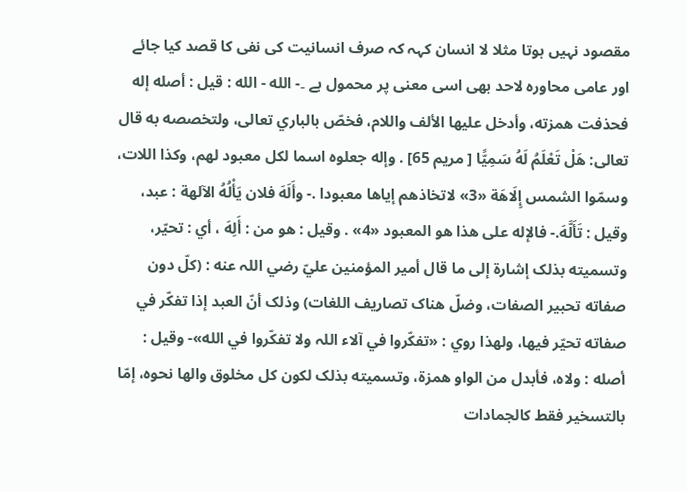مقصود نہیں ہوتا مثلا لا انسان کہہ کہ صرف انسانیت کی نفی کا قصد کیا جائے اور عامی محاورہ لاحد بھی اسی معنی پر محمول ہے ۔- الله - الله : قيل : أصله إله فحذفت همزته، وأدخل عليها الألف واللام، فخصّ بالباري تعالی، ولتخصصه به قال تعالی: هَلْ تَعْلَمُ لَهُ سَمِيًّا [ مریم 65] . وإله جعلوه اسما لکل معبود لهم، وکذا اللات، وسمّوا الشمس إِلَاهَة «3» لاتخاذهم إياها معبودا .- وأَلَهَ فلان يَأْلُهُ الآلهة : عبد، وقیل : تَأَلَّهَ.- فالإله علی هذا هو المعبود «4» . وقیل : هو من : أَلِهَ ، أي : تحيّر، وتسمیته بذلک إشارة إلى ما قال أمير المؤمنین عليّ رضي اللہ عنه : (كلّ دون صفاته تحبیر الصفات، وضلّ هناک تصاریف اللغات) وذلک أنّ العبد إذا تفكّر في صفاته تحيّر فيها، ولهذا روي : «تفكّروا في آلاء اللہ ولا تفكّروا في الله»- وقیل : أصله : ولاه، فأبدل من الواو همزة، وتسمیته بذلک لکون کل مخلوق والها نحوه، إمّا بالتسخیر فقط کالجمادات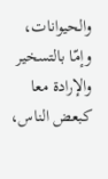والحیوانات، وإمّا بالتسخیر والإرادة معا کبعض الناس،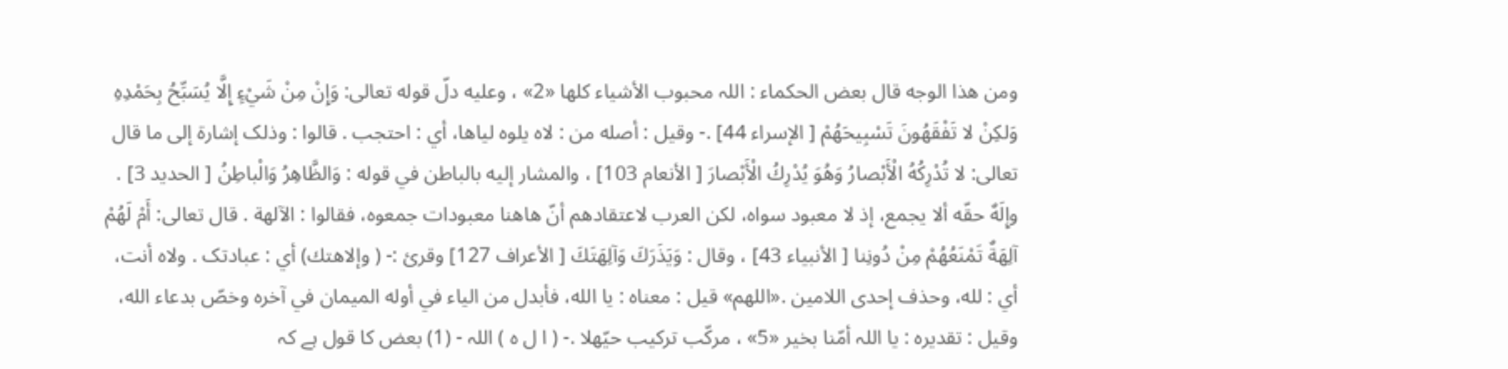ومن هذا الوجه قال بعض الحکماء : اللہ محبوب الأشياء کلها «2» ، وعليه دلّ قوله تعالی: وَإِنْ مِنْ شَيْءٍ إِلَّا يُسَبِّحُ بِحَمْدِهِ وَلكِنْ لا تَفْقَهُونَ تَسْبِيحَهُمْ [ الإسراء 44] .- وقیل : أصله من : لاه يلوه لياها، أي : احتجب . قالوا : وذلک إشارة إلى ما قال تعالی: لا تُدْرِكُهُ الْأَبْصارُ وَهُوَ يُدْرِكُ الْأَبْصارَ [ الأنعام 103] ، والمشار إليه بالباطن في قوله : وَالظَّاهِرُ وَالْباطِنُ [ الحدید 3] . وإِلَهٌ حقّه ألا يجمع، إذ لا معبود سواه، لکن العرب لاعتقادهم أنّ هاهنا معبودات جمعوه، فقالوا : الآلهة . قال تعالی: أَمْ لَهُمْ آلِهَةٌ تَمْنَعُهُمْ مِنْ دُونِنا [ الأنبیاء 43] ، وقال : وَيَذَرَكَ وَآلِهَتَكَ [ الأعراف 127] وقرئ :- ( وإلاهتك) أي : عبادتک . ولاه أنت، أي : لله، وحذف إحدی اللامین .«اللهم» قيل : معناه : يا الله، فأبدل من الیاء في أوله المیمان في آخره وخصّ بدعاء الله، وقیل : تقدیره : يا اللہ أمّنا بخیر «5» ، مركّب تركيب حيّهلا .- ( ا ل ہ ) اللہ - (1) بعض کا قول ہے کہ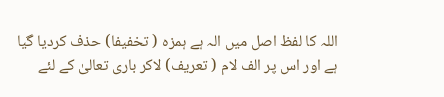اللہ کا لفظ اصل میں الہ ہے ہمزہ ( تخفیفا) حذف کردیا گیا ہے اور اس پر الف لام ( تعریف) لاکر باری تعالیٰ کے لئے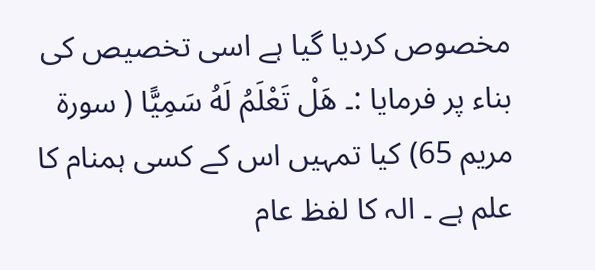مخصوص کردیا گیا ہے اسی تخصیص کی بناء پر فرمایا :۔ هَلْ تَعْلَمُ لَهُ سَمِيًّا ( سورة مریم 65) کیا تمہیں اس کے کسی ہمنام کا علم ہے ۔ الہ کا لفظ عام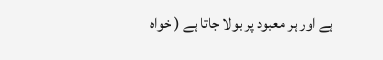ہے اور ہر معبود پر بولا جاتا ہے ( خواہ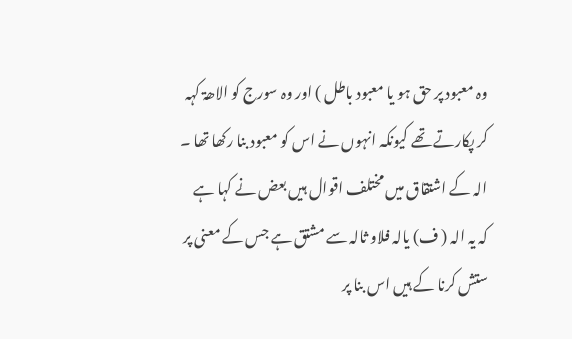وہ معبود پر حق ہو یا معبود باطل ) اور وہ سورج کو الاھۃ کہہ کر پکارتے تھے کیونکہ انہوں نے اس کو معبود بنا رکھا تھا ۔ الہ کے اشتقاق میں مختلف اقوال ہیں بعض نے کہا ہے کہ یہ الہ ( ف) یالہ فلاو ثالہ سے مشتق ہے جس کے معنی پر ستش کرنا کے ہیں اس بنا پر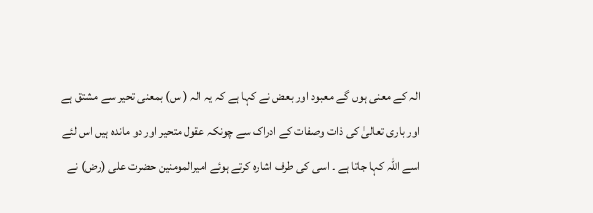الہ کے معنی ہوں گے معبود اور بعض نے کہا ہے کہ یہ الہ ( س) بمعنی تحیر سے مشتق ہے اور باری تعالیٰ کی ذات وصفات کے ادراک سے چونکہ عقول متحیر اور دو ماندہ ہیں اس لئے اسے اللہ کہا جاتا ہے ۔ اسی کی طرف اشارہ کرتے ہوئے امیرالمومنین حضرت علی (رض) نے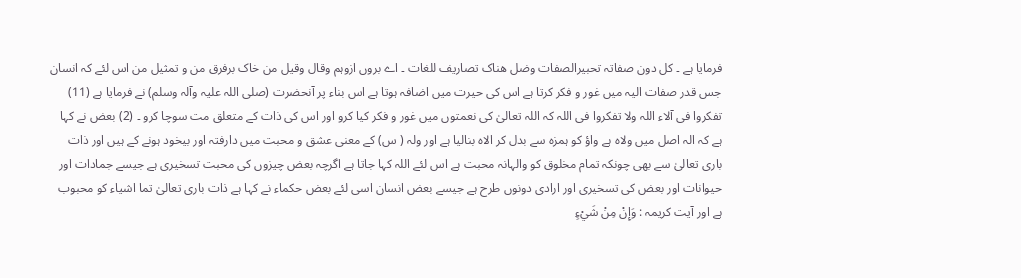فرمایا ہے ۔ کل دون صفاتہ تحبیرالصفات وضل ھناک تصاریف للغات ۔ اے بروں ازوہم وقال وقیل من خاک برفرق من و تمثیل من اس لئے کہ انسان جس قدر صفات الیہ میں غور و فکر کرتا ہے اس کی حیرت میں اضافہ ہوتا ہے اس بناء پر آنحضرت (صلی اللہ علیہ وآلہ وسلم) نے فرمایا ہے (11) تفکروا فی آلاء اللہ ولا تفکروا فی اللہ کہ اللہ تعالیٰ کی نعمتوں میں غور و فکر کیا کرو اور اس کی ذات کے متعلق مت سوچا کرو ۔ (2) بعض نے کہا ہے کہ الہ اصل میں ولاہ ہے واؤ کو ہمزہ سے بدل کر الاہ بنالیا ہے اور ولہ ( س) کے معنی عشق و محبت میں دارفتہ اور بیخود ہونے کے ہیں اور ذات باری تعالیٰ سے بھی چونکہ تمام مخلوق کو والہانہ محبت ہے اس لئے اللہ کہا جاتا ہے اگرچہ بعض چیزوں کی محبت تسخیری ہے جیسے جمادات اور حیوانات اور بعض کی تسخیری اور ارادی دونوں طرح ہے جیسے بعض انسان اسی لئے بعض حکماء نے کہا ہے ذات باری تعالیٰ تما اشیاء کو محبوب ہے اور آیت کریمہ : وَإِنْ مِنْ شَيْءٍ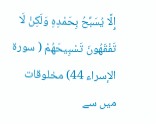إِلَّا يُسَبِّحُ بِحَمْدِهِ وَلَكِنْ لَا تَفْقَهُونَ تَسْبِيحَهُمْ ( سورة الإسراء 44) مخلوقات میں سے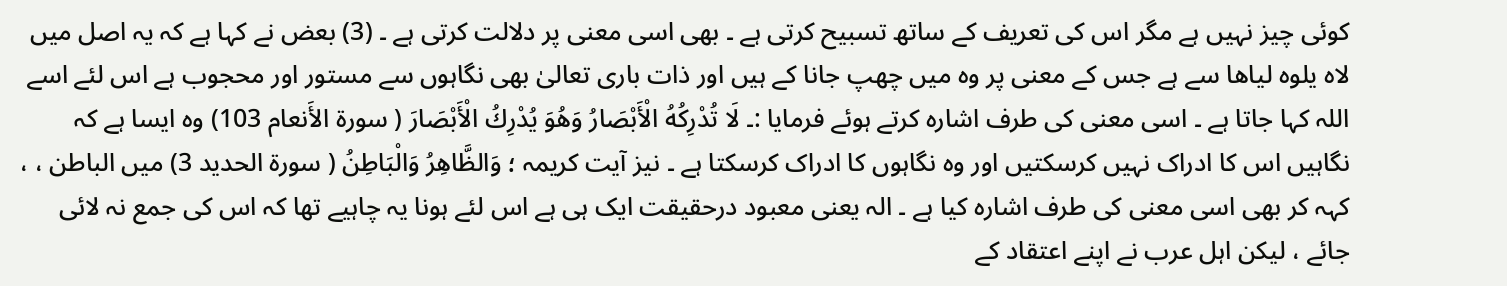کوئی چیز نہیں ہے مگر اس کی تعریف کے ساتھ تسبیح کرتی ہے ۔ بھی اسی معنی پر دلالت کرتی ہے ۔ (3) بعض نے کہا ہے کہ یہ اصل میں لاہ یلوہ لیاھا سے ہے جس کے معنی پر وہ میں چھپ جانا کے ہیں اور ذات باری تعالیٰ بھی نگاہوں سے مستور اور محجوب ہے اس لئے اسے اللہ کہا جاتا ہے ۔ اسی معنی کی طرف اشارہ کرتے ہوئے فرمایا :۔ لَا تُدْرِكُهُ الْأَبْصَارُ وَهُوَ يُدْرِكُ الْأَبْصَارَ ( سورة الأَنعام 103) وہ ایسا ہے کہ نگاہیں اس کا ادراک نہیں کرسکتیں اور وہ نگاہوں کا ادراک کرسکتا ہے ۔ نیز آیت کریمہ ؛ وَالظَّاهِرُ وَالْبَاطِنُ ( سورة الحدید 3) میں الباطن ، ، کہہ کر بھی اسی معنی کی طرف اشارہ کیا ہے ۔ الہ یعنی معبود درحقیقت ایک ہی ہے اس لئے ہونا یہ چاہیے تھا کہ اس کی جمع نہ لائی جائے ، لیکن اہل عرب نے اپنے اعتقاد کے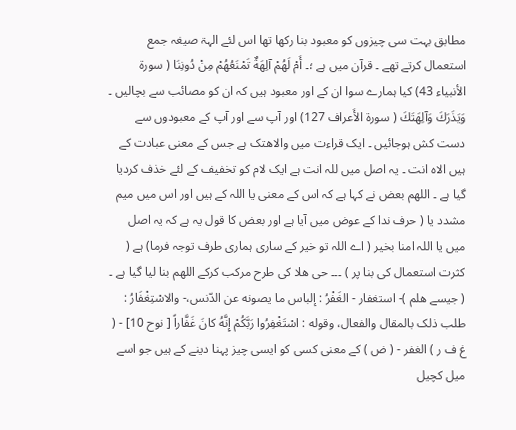مطابق بہت سی چیزوں کو معبود بنا رکھا تھا اس لئے الہۃ صیغہ جمع استعمال کرتے تھے ۔ قرآن میں ہے ؛۔ أَمْ لَهُمْ آلِهَةٌ تَمْنَعُهُمْ مِنْ دُونِنَا ( سورة الأنبیاء 43) کیا ہمارے سوا ان کے اور معبود ہیں کہ ان کو مصائب سے بچالیں ۔ وَيَذَرَكَ وَآلِهَتَكَ ( سورة الأَعراف 127) اور آپ سے اور آپ کے معبودوں سے دست کش ہوجائیں ۔ ایک قراءت میں والاھتک ہے جس کے معنی عبادت کے ہیں الاہ انت ۔ یہ اصل میں للہ انت ہے ایک لام کو تخفیف کے لئے خذف کردیا گیا ہے ۔ اللھم بعض نے کہا ہے کہ اس کے معنی یا اللہ کے ہیں اور اس میں میم مشدد یا ( حرف ندا کے عوض میں آیا ہے اور بعض کا قول یہ ہے کہ یہ اصل میں یا اللہ امنا بخیر ( اے اللہ تو خیر کے ساری ہماری طرف توجہ فرما) ہے ( کثرت استعمال کی بنا پر ) ۔۔۔ حی ھلا کی طرح مرکب کرکے اللھم بنا لیا گیا ہے ۔ ( جیسے ھلم )- استغفار - الغَفْرُ : إلباس ما يصونه عن الدّنس،- والاسْتِغْفَارُ : طلب ذلک بالمقال والفعال، وقوله : اسْتَغْفِرُوا رَبَّكُمْ إِنَّهُ كانَ غَفَّاراً [ نوح 10] - ( غ ف ر ) الغفر - ( ض ) کے معنی کسی کو ایسی چیز پہنا دینے کے ہیں جو اسے میل کچیل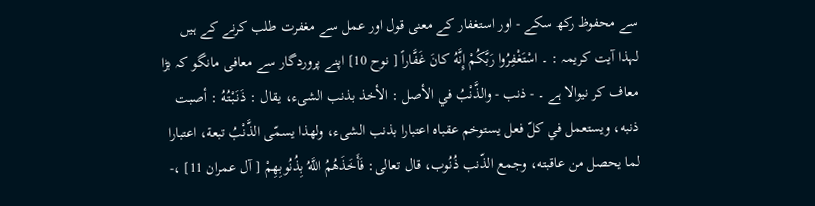سے محفوظ رکھ سکے - اور استغفار کے معنی قول اور عمل سے مغفرت طلب کرنے کے ہیں لہذا آیت کریمہ : ۔ اسْتَغْفِرُوا رَبَّكُمْ إِنَّهُ كانَ غَفَّاراً [ نوح 10] اپنے پروردگار سے معافی مانگو کہ بڑا معاف کر نیوالا ہے ۔ - ذنب - والذَّنْبُ في الأصل : الأخذ بذنب الشیء، يقال : ذَنَبْتُهُ : أصبت ذنبه، ويستعمل في كلّ فعل يستوخم عقباه اعتبارا بذنب الشیء، ولهذا يسمّى الذَّنْبُ تبعة، اعتبارا لما يحصل من عاقبته، وجمع الذّنب ذُنُوب، قال تعالی: فَأَخَذَهُمُ اللَّهُ بِذُنُوبِهِمْ [ آل عمران 11] ،-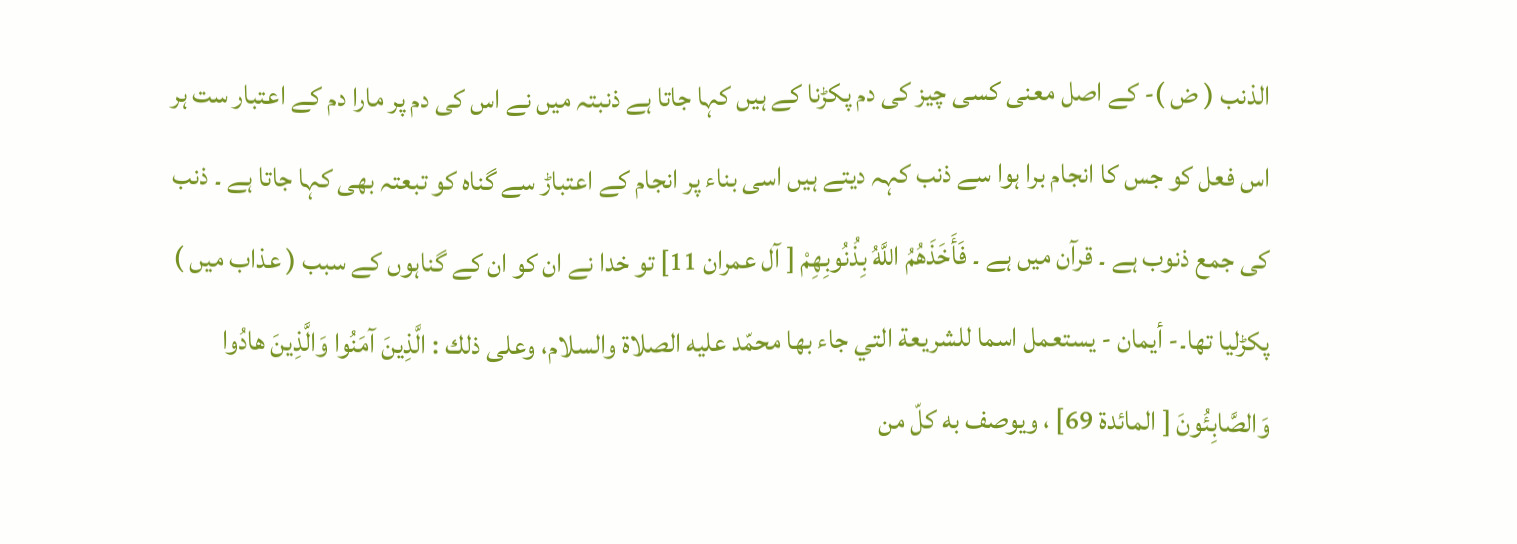الذنب ( ض )- کے اصل معنی کسی چیز کی دم پکڑنا کے ہیں کہا جاتا ہے ذنبتہ میں نے اس کی دم پر مارا دم کے اعتبار ست ہر اس فعل کو جس کا انجام برا ہوا سے ذنب کہہ دیتے ہیں اسی بناء پر انجام کے اعتباڑ سے گناہ کو تبعتہ بھی کہا جاتا ہے ۔ ذنب کی جمع ذنوب ہے ۔ قرآن میں ہے ۔ فَأَخَذَهُمُ اللَّهُ بِذُنُوبِهِمْ [ آل عمران 11] تو خدا نے ان کو ان کے گناہوں کے سبب ( عذاب میں ) پکڑلیا تھا۔- أیمان - يستعمل اسما للشریعة التي جاء بها محمّد عليه الصلاة والسلام، وعلی ذلك : الَّذِينَ آمَنُوا وَالَّذِينَ هادُوا وَالصَّابِئُونَ [ المائدة 69] ، ويوصف به كلّ من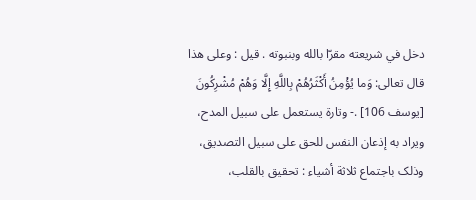دخل في شریعته مقرّا بالله وبنبوته . قيل : وعلی هذا قال تعالی: وَما يُؤْمِنُ أَكْثَرُهُمْ بِاللَّهِ إِلَّا وَهُمْ مُشْرِكُونَ [يوسف 106] .- وتارة يستعمل علی سبیل المدح، ويراد به إذعان النفس للحق علی سبیل التصدیق، وذلک باجتماع ثلاثة أشياء : تحقیق بالقلب،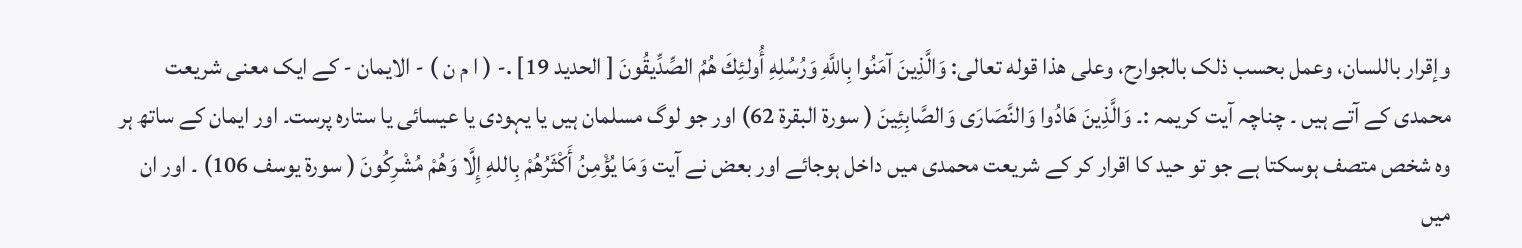وإقرار باللسان، وعمل بحسب ذلک بالجوارح، وعلی هذا قوله تعالی: وَالَّذِينَ آمَنُوا بِاللَّهِ وَرُسُلِهِ أُولئِكَ هُمُ الصِّدِّيقُونَ [ الحدید 19] .- ( ا م ن ) - الایمان - کے ایک معنی شریعت محمدی کے آتے ہیں ۔ چناچہ آیت کریمہ :۔ وَالَّذِينَ هَادُوا وَالنَّصَارَى وَالصَّابِئِينَ ( سورة البقرة 62) اور جو لوگ مسلمان ہیں یا یہودی یا عیسائی یا ستارہ پرست۔ اور ایمان کے ساتھ ہر وہ شخص متصف ہوسکتا ہے جو تو حید کا اقرار کر کے شریعت محمدی میں داخل ہوجائے اور بعض نے آیت وَمَا يُؤْمِنُ أَكْثَرُهُمْ بِاللهِ إِلَّا وَهُمْ مُشْرِكُونَ ( سورة يوسف 106) ۔ اور ان میں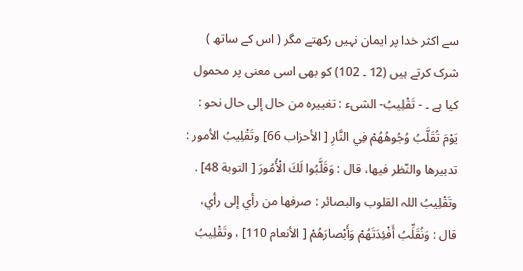سے اکثر خدا پر ایمان نہیں رکھتے مگر ( اس کے ساتھ ) شرک کرتے ہیں (12 ۔ 102) کو بھی اسی معنی پر محمول کیا ہے ۔ - تَقْلِيبُ- الشیء : تغييره من حال إلى حال نحو : يَوْمَ تُقَلَّبُ وُجُوهُهُمْ فِي النَّارِ [ الأحزاب 66] وتَقْلِيبُ الأمور : تدبیرها والنّظر فيها، قال : وَقَلَّبُوا لَكَ الْأُمُورَ [ التوبة 48] . وتَقْلِيبُ اللہ القلوب والبصائر : صرفها من رأي إلى رأي، قال : وَنُقَلِّبُ أَفْئِدَتَهُمْ وَأَبْصارَهُمْ [ الأنعام 110] ، وتَقْلِيبُ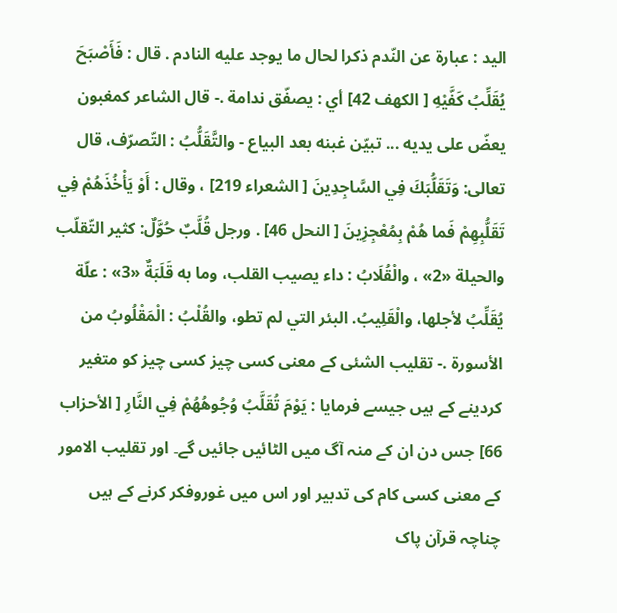الید : عبارة عن النّدم ذکرا لحال ما يوجد عليه النادم . قال : فَأَصْبَحَ يُقَلِّبُ كَفَّيْهِ [ الكهف 42] أي : يصفّق ندامة .- قال الشاعر کمغبون يعضّ علی يديه ... تبيّن غبنه بعد البیاع - والتَّقَلُّبُ : التّصرّف، قال تعالی: وَتَقَلُّبَكَ فِي السَّاجِدِينَ [ الشعراء 219] ، وقال : أَوْ يَأْخُذَهُمْ فِي تَقَلُّبِهِمْ فَما هُمْ بِمُعْجِزِينَ [ النحل 46] . ورجل قُلَّبٌ حُوَّلٌ: كثير التّقلّب والحیلة «2» ، والْقُلَابُ : داء يصيب القلب، وما به قَلَبَةٌ «3» : علّة يُقَلِّبُ لأجلها، والْقَلِيبُ. البئر التي لم تطو، والقُلْبُ : الْمَقْلُوبُ من الأسورة .- تقلیب الشئی کے معنی کسی چیز کسی چیز کو متغیر کردینے کے ہیں جیسے فرمایا : يَوْمَ تُقَلَّبُ وُجُوهُهُمْ فِي النَّارِ [ الأحزاب 66] جس دن ان کے منہ آگ میں الٹائیں جائیں گے۔ اور تقلیب الامور کے معنی کسی کام کی تدبیر اور اس میں غوروفکر کرنے کے ہیں چناچہ قرآن پاک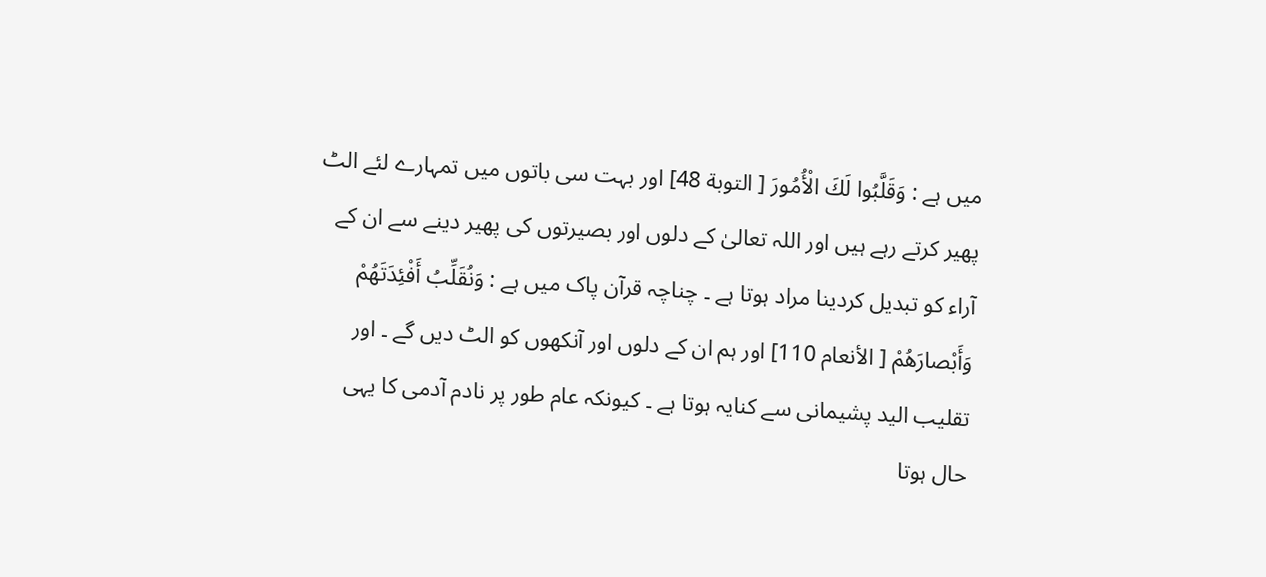میں ہے : وَقَلَّبُوا لَكَ الْأُمُورَ [ التوبة 48] اور بہت سی باتوں میں تمہارے لئے الٹ پھیر کرتے رہے ہیں اور اللہ تعالیٰ کے دلوں اور بصیرتوں کی پھیر دینے سے ان کے آراء کو تبدیل کردینا مراد ہوتا ہے ۔ چناچہ قرآن پاک میں ہے : وَنُقَلِّبُ أَفْئِدَتَهُمْ وَأَبْصارَهُمْ [ الأنعام 110] اور ہم ان کے دلوں اور آنکھوں کو الٹ دیں گے ۔ اور تقلیب الید پشیمانی سے کنایہ ہوتا ہے ۔ کیونکہ عام طور پر نادم آدمی کا یہی حال ہوتا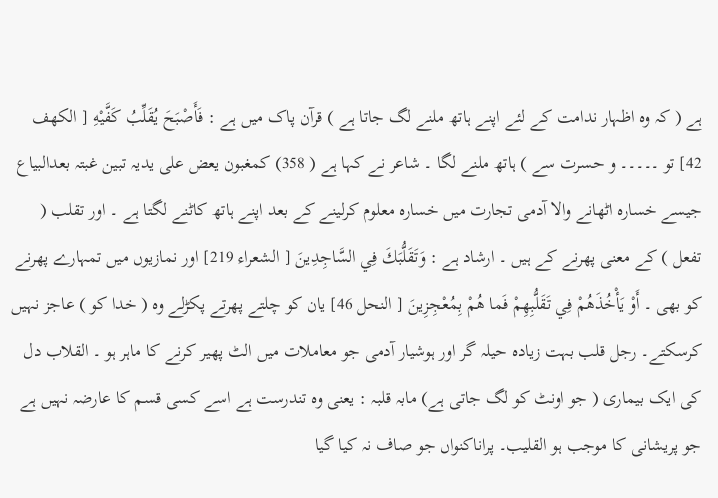ہے ( کہ وہ اظہار ندامت کے لئے اپنے ہاتھ ملنے لگ جاتا ہے ) قرآن پاک میں ہے : فَأَصْبَحَ يُقَلِّبُ كَفَّيْهِ [ الكهف 42] تو ۔۔۔۔۔ و حسرت سے ) ہاتھ ملنے لگا ۔ شاعر نے کہا ہے ( 358) کمغبون یعض علی یدیہ تبین غبتہ بعدالبیاع جیسے خسارہ اٹھانے والا آدمی تجارت میں خسارہ معلوم کرلینے کے بعد اپنے ہاتھ کاٹنے لگتا ہے ۔ اور تقلب ( تفعل ) کے معنی پھرنے کے ہیں ۔ ارشاد ہے : وَتَقَلُّبَكَ فِي السَّاجِدِينَ [ الشعراء 219] اور نمازیوں میں تمہارے پھرنے کو بھی ۔ أَوْ يَأْخُذَهُمْ فِي تَقَلُّبِهِمْ فَما هُمْ بِمُعْجِزِينَ [ النحل 46] یان کو چلتے پھرتے پکڑلے وہ ( خدا کو ) عاجز نہیں کرسکتے۔ رجل قلب بہت زیادہ حیلہ گر اور ہوشیار آدمی جو معاملات میں الٹ پھیر کرنے کا ماہر ہو ۔ القلاب دل کی ایک بیماری ( جو اونٹ کو لگ جاتی ہے) مابہ قلبہ : یعنی وہ تندرست ہے اسے کسی قسم کا عارضہ نہیں ہے جو پریشانی کا موجب ہو القلیب۔ پراناکنواں جو صاف نہ کیا گیا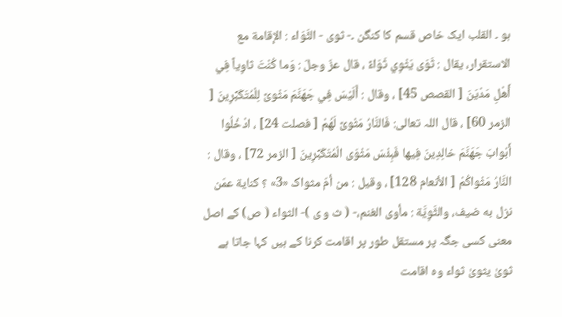ہو ۔ القلب ایک خاص قسم کا کنگن ۔- ثوی - الثَّوَاء : الإقامة مع الاستقرار، يقال : ثَوَى يَثْوِي ثَوَاءً ، قال عزّ وجلّ : وَما كُنْتَ ثاوِياً فِي أَهْلِ مَدْيَنَ [ القصص 45] ، وقال : أَلَيْسَ فِي جَهَنَّمَ مَثْوىً لِلْمُتَكَبِّرِينَ [ الزمر 60] ، قال اللہ تعالی: فَالنَّارُ مَثْوىً لَهُمْ [ فصلت 24] ، ادْخُلُوا أَبْوابَ جَهَنَّمَ خالِدِينَ فِيها فَبِئْسَ مَثْوَى الْمُتَكَبِّرِينَ [ الزمر 72] ، وقال : النَّارُ مَثْواكُمْ [ الأنعام 128] ، وقیل : من أمّ مثواک «3» ؟ كناية عمّن نزل به ضيف، والثَّوِيَّة : مأوى الغنم،- ( ث و ی )- الثواء ( ص) کے اصل معنی کسی جگہ پر مستقل طور پر اقامت کرنا کے ہیں کہا جاتا ہے ثویٰ یثویٰ ثواء وہ اقامت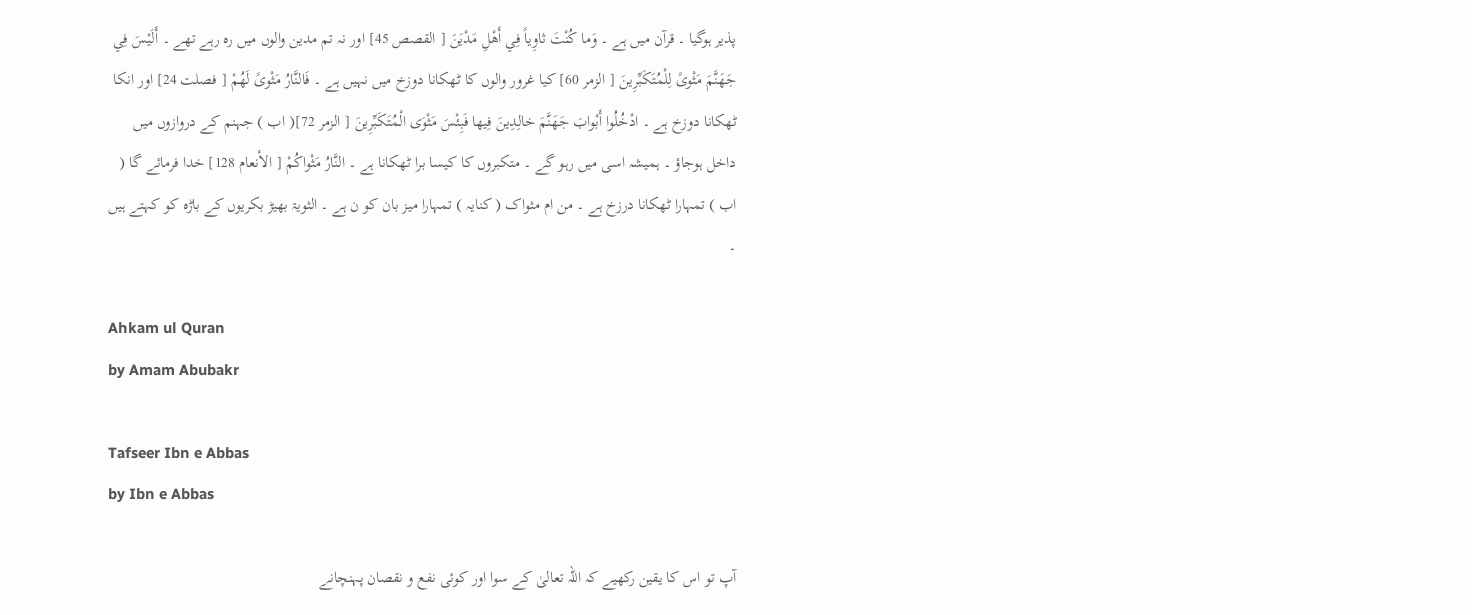پذیر ہوگیا ۔ قرآن میں ہے ۔ وَما كُنْتَ ثاوِياً فِي أَهْلِ مَدْيَنَ [ القصص 45] اور نہ تم مدین والوں میں رہ رہے تھے ۔ أَلَيْسَ فِي جَهَنَّمَ مَثْوىً لِلْمُتَكَبِّرِينَ [ الزمر 60] کیا غرور والوں کا ٹھکانا دوزخ میں نہیں ہے ۔ فَالنَّارُ مَثْوىً لَهُمْ [ فصلت 24] اور انکا ٹھکانا دوزخ ہے ۔ ادْخُلُوا أَبْوابَ جَهَنَّمَ خالِدِينَ فِيها فَبِئْسَ مَثْوَى الْمُتَكَبِّرِينَ [ الزمر 72]( اب ) جہنم کے دروازوں میں داخل ہوجاؤ ۔ ہمیشہ اسی میں رہو گے ۔ متکبروں کا کیسا برا ٹھکانا ہے ۔ النَّارُ مَثْواكُمْ [ الأنعام 128] خدا فرمائے گا ( اب ) تمہارا ٹھکانا درزخ ہے ۔ من ام مثواک ( کنایہ ) تمہارا میز بان کو ن ہے ۔ الثویۃ بھیڑ بکریوں کے باڑہ کو کہتے ہیں ۔

Ahkam ul Quran
by Amam Abubakr

Tafseer Ibn e Abbas
by Ibn e Abbas

آپ تو اس کا یقین رکھیے کہ اللہ تعالیٰ کے سوا اور کوئی نفع و نقصان پہنچانے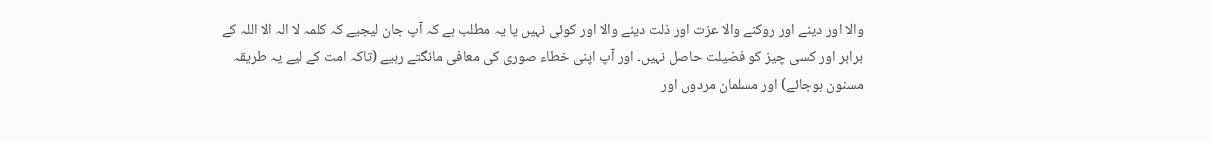والا اور دینے اور روکنے والا عزت اور ذلت دینے والا اور کوئی نہیں یا یہ مطلب ہے کہ آپ جان لیجیے کہ کلمہ لا الہ الا اللہ کے برابر اور کسی چیز کو فضیلت حاصل نہیں۔ اور آپ اپنی خطاء صوری کی معافی مانگتے رہیے (تاکہ امت کے لیے یہ طریقہ مسنون ہوجائے) اور مسلمان مردوں اور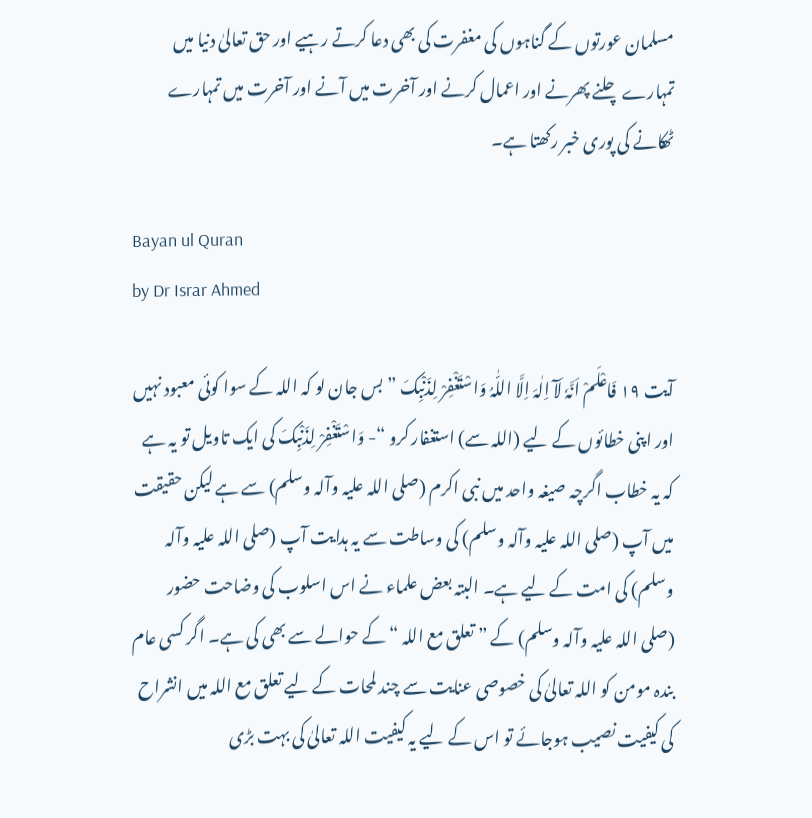مسلمان عورتوں کے گناہوں کی مغفرت کی بھی دعا کرتے رہیے اور حق تعالیٰ دنیا میں تمہارے چلنے پھرنے اور اعمال کرنے اور آخرت میں آنے اور آخرت میں تمہارے ٹھکانے کی پوری خبر رکھتا ہے۔

Bayan ul Quran
by Dr Israr Ahmed

آیت ١٩ فَاعْلَمْ اَنَّہٗ لَآ اِلٰہَ اِلَّا اللّٰہُ وَاسْتَغْفِرْ لِذَنْبِکَ ” بس جان لو کہ اللہ کے سوا کوئی معبود نہیں اور اپنی خطائوں کے لیے (اللہ سے) استغفار کرو “- وَاسْتَغْفِرْ لِذَنْبِکَ کی ایک تاویل تو یہ ہے کہ یہ خطاب اگرچہ صیغہ واحد میں نبی اکرم (صلی اللہ علیہ وآلہ وسلم) سے ہے لیکن حقیقت میں آپ (صلی اللہ علیہ وآلہ وسلم) کی وساطت سے یہ ہدایت آپ (صلی اللہ علیہ وآلہ وسلم) کی امت کے لیے ہے۔ البتہ بعض علماء نے اس اسلوب کی وضاحت حضور (صلی اللہ علیہ وآلہ وسلم) کے ” تعلق مع اللہ “ کے حوالے سے بھی کی ہے۔ اگر کسی عام بندہ مومن کو اللہ تعالیٰ کی خصوصی عنایت سے چند لمحات کے لیے تعلق مع اللہ میں انشراح کی کیفیت نصیب ہوجائے تو اس کے لیے یہ کیفیت اللہ تعالیٰ کی بہت بڑی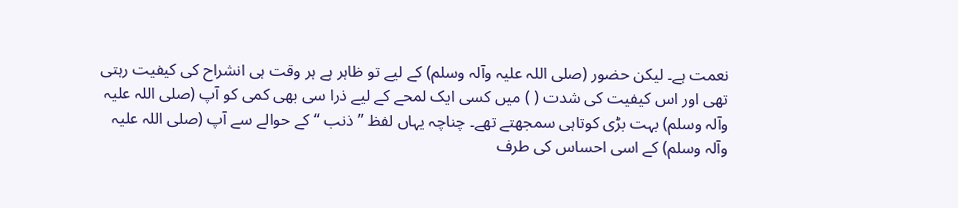نعمت ہے۔ لیکن حضور (صلی اللہ علیہ وآلہ وسلم) کے لیے تو ظاہر ہے ہر وقت ہی انشراح کی کیفیت رہتی تھی اور اس کیفیت کی شدت ( ) میں کسی ایک لمحے کے لیے ذرا سی بھی کمی کو آپ (صلی اللہ علیہ وآلہ وسلم) بہت بڑی کوتاہی سمجھتے تھے۔ چناچہ یہاں لفظ ” ذنب “ کے حوالے سے آپ (صلی اللہ علیہ وآلہ وسلم) کے اسی احساس کی طرف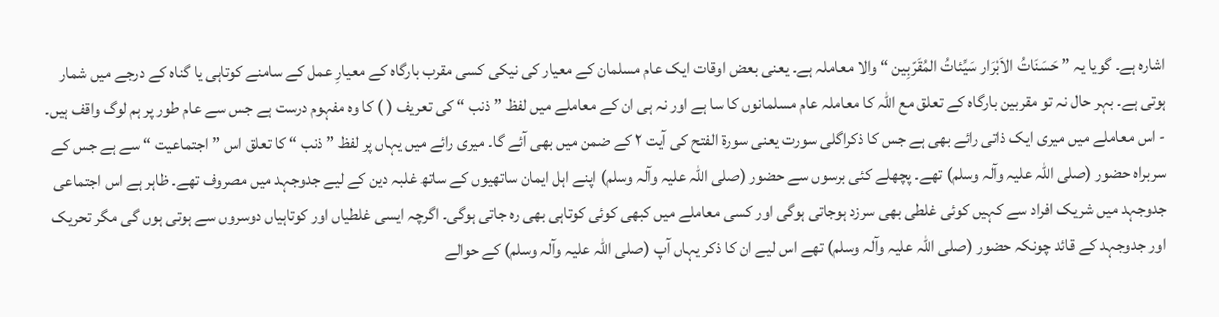اشارہ ہے۔ گویا یہ ” حَسَنَاتُ الاَبْرَار سَیِّئاتُ المُقَرّبِین “ والا معاملہ ہے۔ یعنی بعض اوقات ایک عام مسلمان کے معیار کی نیکی کسی مقرب بارگاہ کے معیارِ عمل کے سامنے کوتاہی یا گناہ کے درجے میں شمار ہوتی ہے۔ بہر حال نہ تو مقربین بارگاہ کے تعلق مع اللہ کا معاملہ عام مسلمانوں کا سا ہے اور نہ ہی ان کے معاملے میں لفظ ” ذنب “ کی تعریف ( ) کا وہ مفہوم درست ہے جس سے عام طور پر ہم لوگ واقف ہیں۔ - اس معاملے میں میری ایک ذاتی رائے بھی ہے جس کا ذکراگلی سورت یعنی سورة الفتح کی آیت ٢ کے ضمن میں بھی آئے گا۔ میری رائے میں یہاں پر لفظ ” ذنب “ کا تعلق اس ” اجتماعیت “ سے ہے جس کے سربراہ حضور (صلی اللہ علیہ وآلہ وسلم) تھے۔ پچھلے کئی برسوں سے حضور (صلی اللہ علیہ وآلہ وسلم) اپنے اہل ایمان ساتھیوں کے ساتھ غلبہ دین کے لیے جدوجہد میں مصروف تھے۔ ظاہر ہے اس اجتماعی جدوجہد میں شریک افراد سے کہیں کوئی غلطی بھی سرزد ہوجاتی ہوگی اور کسی معاملے میں کبھی کوئی کوتاہی بھی رہ جاتی ہوگی۔ اگرچہ ایسی غلطیاں اور کوتاہیاں دوسروں سے ہوتی ہوں گی مگر تحریک اور جدوجہد کے قائد چونکہ حضور (صلی اللہ علیہ وآلہ وسلم) تھے اس لیے ان کا ذکر یہاں آپ (صلی اللہ علیہ وآلہ وسلم) کے حوالے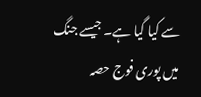سے کیا گیا ہے۔ جیسے جنگ میں پوری فوج حصہ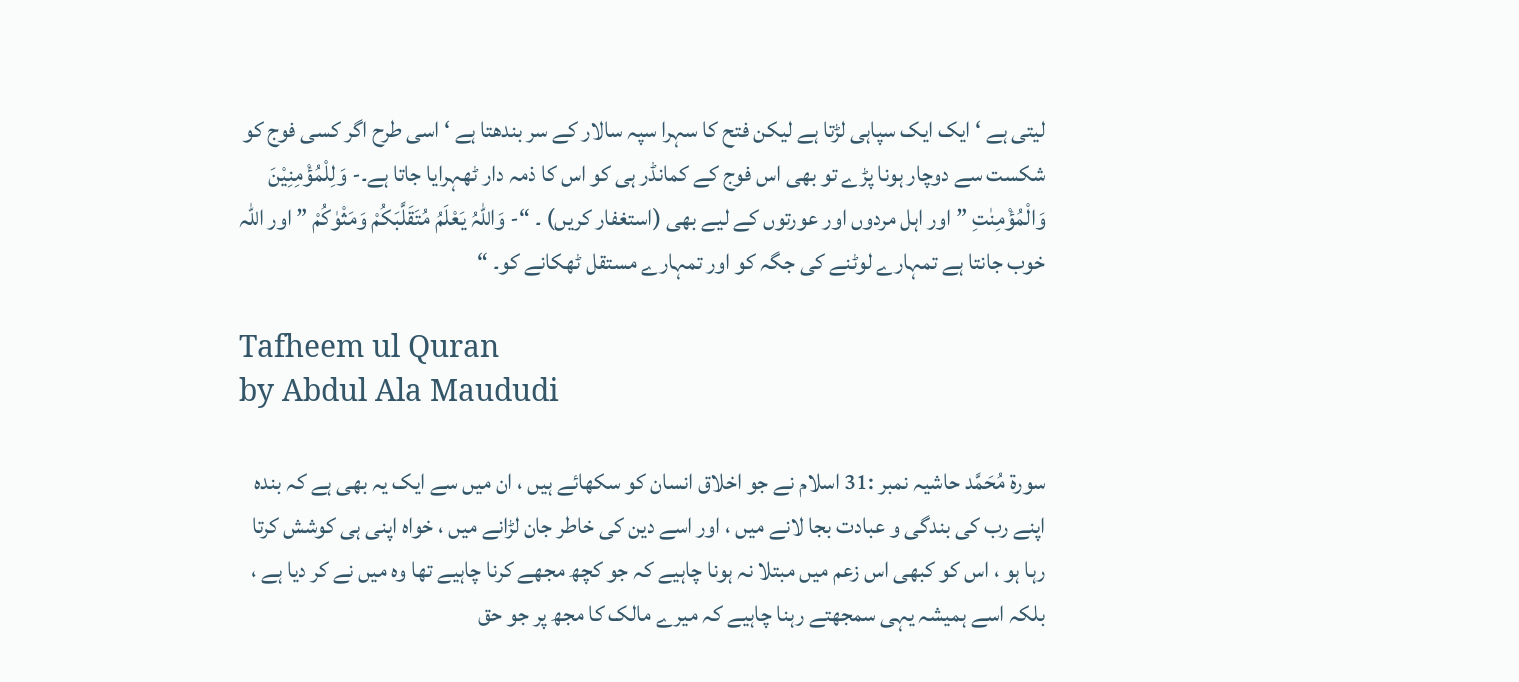لیتی ہے ‘ ایک ایک سپاہی لڑتا ہے لیکن فتح کا سہرا سپہ سالار کے سر بندھتا ہے ‘ اسی طرح اگر کسی فوج کو شکست سے دوچار ہونا پڑے تو بھی اس فوج کے کمانڈر ہی کو اس کا ذمہ دار ٹھہرایا جاتا ہے۔- وَلِلْمُؤْمِنِیْنَ وَالْمُؤْمِنٰتِ ” اور اہل مردوں اور عورتوں کے لیے بھی (استغفار کریں) ۔ “- وَاللّٰہُ یَعْلَمُ مُتَقَلَّبَکُمْ وَمَثْوٰکُمْ ” اور اللہ خوب جانتا ہے تمہارے لوٹنے کی جگہ کو اور تمہارے مستقل ٹھکانے کو۔ “

Tafheem ul Quran
by Abdul Ala Maududi

سورة مُحَمَّد حاشیہ نمبر :31 اسلام نے جو اخلاق انسان کو سکھائے ہیں ، ان میں سے ایک یہ بھی ہے کہ بندہ اپنے رب کی بندگی و عبادت بجا لانے میں ، اور اسے دین کی خاطر جان لڑانے میں ، خواہ اپنی ہی کوشش کرتا رہا ہو ، اس کو کبھی اس زعم میں مبتلا نہ ہونا چاہیے کہ جو کچھ مجھے کرنا چاہیے تھا وہ میں نے کر دیا ہے ، بلکہ اسے ہمیشہ یہی سمجھتے رہنا چاہیے کہ میرے مالک کا مجھ پر جو حق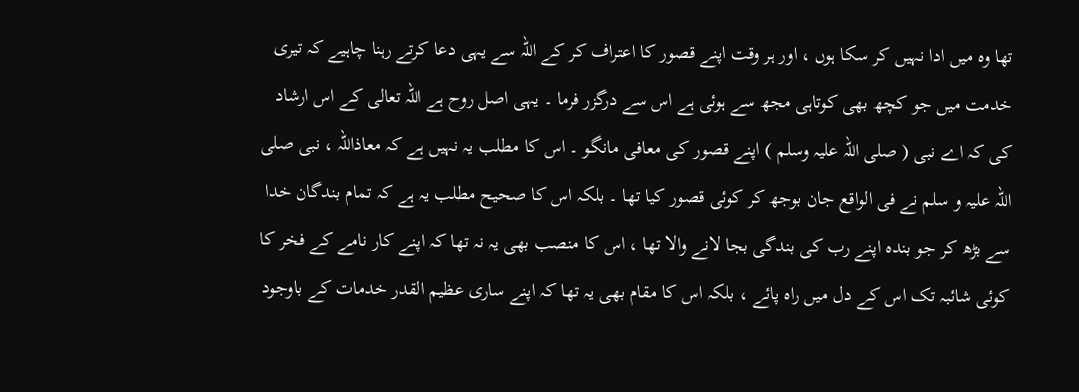تھا وہ میں ادا نہیں کر سکا ہوں ، اور ہر وقت اپنے قصور کا اعتراف کر کے اللہ سے یہی دعا کرتے رہنا چاہیے کہ تیری خدمت میں جو کچھ بھی کوتاہی مجھ سے ہوئی ہے اس سے درگزر فرما ۔ یہی اصل روح ہے اللہ تعالی کے اس ارشاد کی کہ اے نبی ( صلی اللہ علیہ وسلم ) اپنے قصور کی معافی مانگو ۔ اس کا مطلب یہ نہیں ہے کہ معاذاللہ ، نبی صلی اللہ علیہ و سلم نے فی الواقع جان بوجھ کر کوئی قصور کیا تھا ۔ بلکہ اس کا صحیح مطلب یہ ہے کہ تمام بندگان خدا سے بڑھ کر جو بندہ اپنے رب کی بندگی بجا لانے والا تھا ، اس کا منصب بھی یہ نہ تھا کہ اپنے کار نامے کے فخر کا کوئی شائبہ تک اس کے دل میں راہ پائے ، بلکہ اس کا مقام بھی یہ تھا کہ اپنے ساری عظیم القدر خدمات کے باوجود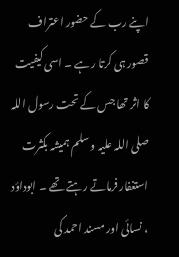اپنے رب کے حضور اعتراف قصور ہی کرتا رہے ۔ اسی کیفیت کا اثر تھا جس کے تحت رسول اللہ صلی اللہ علیہ و سلم ہمیشہ بکثرت استغفار فرماتے رہتے تھے ۔ ابوداؤد ، نسائی اور مسند احمد کی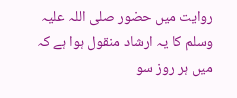روایت میں حضور صلی اللہ علیہ وسلم کا یہ ارشاد منقول ہوا ہے کہ میں ہر روز سو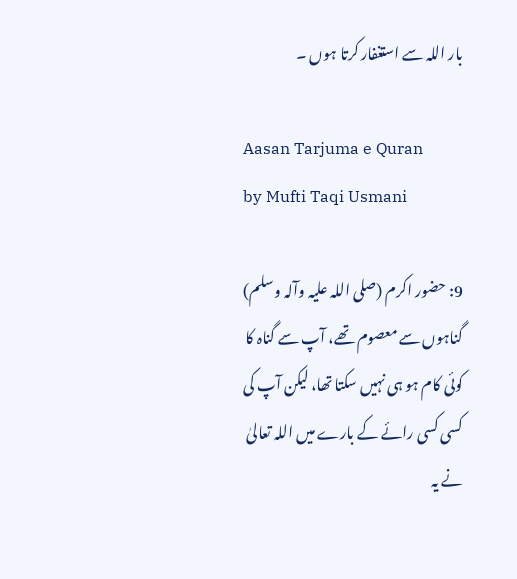بار اللہ سے استغفار کرتا ہوں ۔

Aasan Tarjuma e Quran
by Mufti Taqi Usmani

9: حضور اکرم (صلی اللہ علیہ وآلہ وسلم) گناہوں سے معصوم تھے، آپ سے گناہ کا کوئی کام ہو ہی نہیں سکتا تھا، لیکن آپ کی کسی کسی رائے کے بارے میں اللہ تعالیٰ نے یہ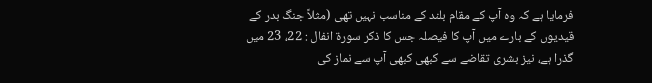فرمایا ہے کہ وہ آپ کے مقام بلند کے مناسب نہیں تھی (مثلاً جنگ بدر کے قیدیوں کے بارے میں آپ کا فیصلہ جس کا ذکر سورۃ انفال : 22، 23 میں گذرا ہے، نیز بشری تقاضے سے کبھی کبھی آپ سے نماز کی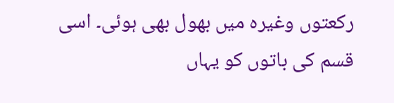رکعتوں وغیرہ میں بھول بھی ہوئی۔ اسی قسم کی باتوں کو یہاں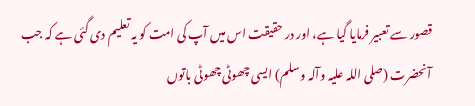قصور سے تعبیر فرمایا گیا ہے، اور در حقیقت اس میں آپ کی امت کو یہ تعلیم دی گئی ہے کہ جب آنحضرت (صلی اللہ علیہ وآلہ وسلم) ایسی چھوٹی چھوٹی باتوں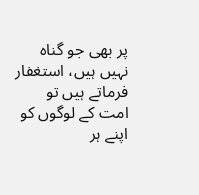پر بھی جو گناہ نہیں ہیں، استغفار فرماتے ہیں تو امت کے لوگوں کو اپنے ہر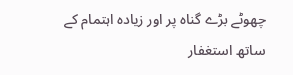چھوٹے بڑے گناہ پر اور زیادہ اہتمام کے ساتھ استغفار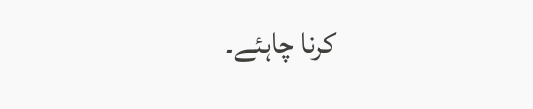کرنا چاہئے۔